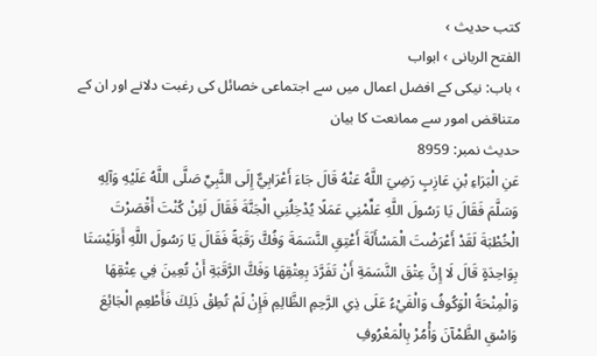کتب حدیث ›
الفتح الربانی › ابواب
› باب: نیکی کے افضل اعمال میں سے اجتماعی خصائل کی رغبت دلانے اور ان کے متناقض امور سے ممانعت کا بیان
حدیث نمبر: 8959
عَنِ الْبَرَاءِ بْنِ عَازِبٍ رَضِيَ اللَّهُ عَنْهُ قَالَ جَاءَ أَعْرَابِيٌّ إِلَى النَّبِيِّ صَلَّى اللَّهُ عَلَيْهِ وَآلِهِ وَسَلَّمَ فَقَالَ يَا رَسُولَ اللَّهِ عَلِّمْنِي عَمَلًا يُدْخِلُنِي الْجَنَّةَ فَقَالَ لَئِنْ كُنْتَ أَقْصَرْتَ الْخُطْبَةَ لَقَدْ أَعْرَضْتَ الْمَسْأَلَةَ أَعْتِقِ النَّسَمَةَ وَفُكَّ رَقَبَةً فَقَالَ يَا رَسُولَ اللَّهِ أَوَلَيْسَتَا بِوَاحِدَةٍ قَالَ لَا إِنَّ عِتْقَ النَّسَمَةِ أَنْ تَفَرَّدَ بِعِتْقِهَا وَفَكَّ الرَّقَبَةِ أَنْ تُعِينَ فِي عِتْقِهَا وَالْمِنْحَةُ الْوَكُوفُ وَالْفَيْءُ عَلَى ذِي الرَّحِمِ الظَّالِمِ فَإِنْ لَمْ تُطِقْ ذَلِكَ فَأَطْعِمِ الْجَائِعَ وَاسْقِ الظَّمْآنَ وَأْمُرْ بِالْمَعْرُوفِ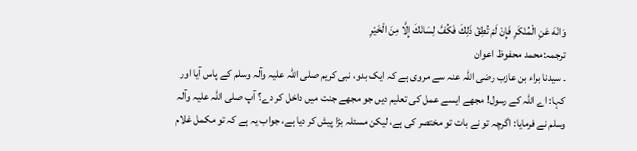وَانْهَ عَنِ الْمُنْكَرِ فَإِنْ لَمْ تُطِقْ ذَلِكَ فَكُفَّ لِسَانَكَ إِلَّا مِنَ الْخَيْرِ
ترجمہ:محمد محفوظ اعوان
۔ سیدنا براء بن عازب رضی اللہ عنہ سے مروی ہے کہ ایک بدو، نبی کریم صلی اللہ علیہ وآلہ وسلم کے پاس آیا اور کہا: اے اللہ کے رسول! مجھے ایسے عمل کی تعلیم دیں جو مجھے جنت میں داخل کر دے؟ آپ صلی اللہ علیہ وآلہ وسلم نے فرمایا: اگرچہ تو نے بات تو مختصر کی ہے، لیکن مسئلہ بڑا پیش کر دیا ہے، جواب یہ ہے کہ تو مکمل غلام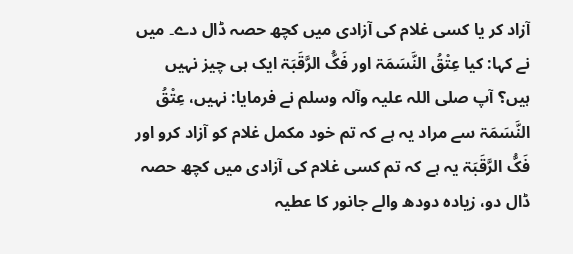آزاد کر یا کسی غلام کی آزادی میں کچھ حصہ ڈال دے۔ میں نے کہا: کیا عِتْقُ النَّسَمَۃ اور فَکُّ الرَّقَبَۃ ایک ہی چیز نہیں ہیں؟ آپ صلی اللہ علیہ وآلہ وسلم نے فرمایا: نہیں، عِتْقُ النَّسَمَۃ سے مراد یہ ہے کہ تم خود مکمل غلام کو آزاد کرو اور فَکُّ الرَّقَبَۃ یہ ہے کہ تم کسی غلام کی آزادی میں کچھ حصہ ڈال دو، زیادہ دودھ والے جانور کا عطیہ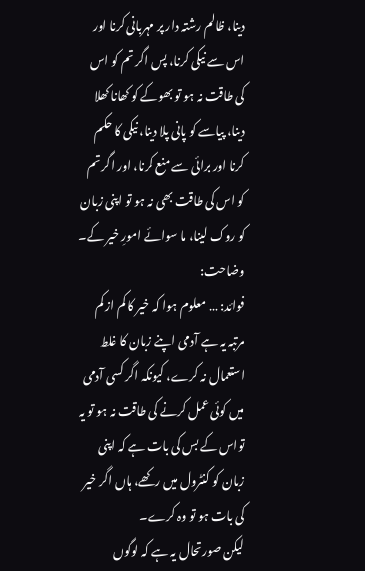دینا، ظالم رشتہ دار پر مہربانی کرنا اور اس سے نیکی کرنا، پس اگر تم کو اس کی طاقت نہ ہو تو بھوکے کو کھانا کھلا دینا، پیاسے کو پانی پلا دینا، نیکی کا حکم کرنا اور برائی سے منع کرنا، اور اگر تم کو اس کی طاقت بھی نہ ہو تو اپنی زبان کو روک لینا، ما سوائے امورِ خیر کے۔
وضاحت:
فوائد: … معلوم ہوا کہ خیر کا کم از کم مرتبہ یہ ہے آدمی اپنے زبان کا غلط استعمال نہ کرے، کیونکہ اگر کسی آدمی میں کوئی عمل کرنے کی طاقت نہ ہو تو یہ تواس کے بس کی بات ہے کہ اپنی زبان کو کنٹرول میں رکھے، ہاں اگر خیر کی بات ہو تو وہ کرے۔
لیکن صورتحال یہ ہے کہ لوگوں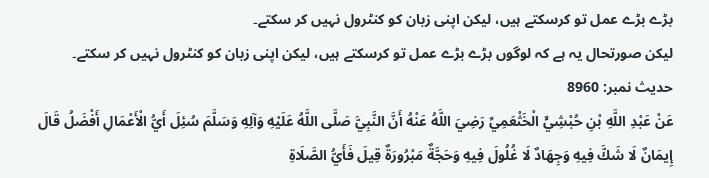بڑے بڑے عمل تو کرسکتے ہیں، لیکن اپنی زبان کو کنٹرول نہیں کر سکتے۔
لیکن صورتحال یہ ہے کہ لوگوں بڑے بڑے عمل تو کرسکتے ہیں، لیکن اپنی زبان کو کنٹرول نہیں کر سکتے۔
حدیث نمبر: 8960
عَنْ عَبْدِ اللَّهِ بْنِ حُبْشِيٍّ الْخَثْعَمِيِّ رَضِيَ اللَّهُ عَنْهُ أَنَّ النَّبِيَّ صَلَّى اللَّهُ عَلَيْهِ وَآلِهِ وَسَلَّمَ سُئِلَ أَيُّ الْأَعْمَالِ أَفْضَلُ قَالَ إِيمَانٌ لَا شَكَّ فِيهِ وَجِهَادٌ لَا غُلُولَ فِيهِ وَحَجَّةٌ مَبْرُورَةٌ قِيلَ فَأَيُّ الصَّلَاةِ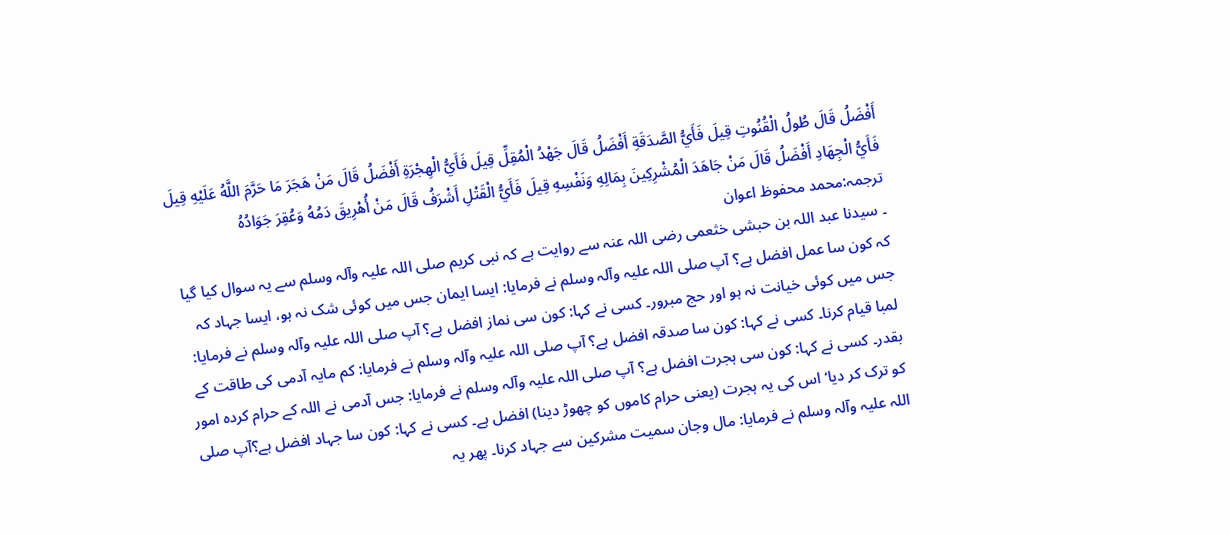أَفْضَلُ قَالَ طُولُ الْقُنُوتِ قِيلَ فَأَيُّ الصَّدَقَةِ أَفْضَلُ قَالَ جَهْدُ الْمُقِلِّ قِيلَ فَأَيُّ الْهِجْرَةِ أَفْضَلُ قَالَ مَنْ هَجَرَ مَا حَرَّمَ اللَّهُ عَلَيْهِ قِيلَ فَأَيُّ الْجِهَادِ أَفْضَلُ قَالَ مَنْ جَاهَدَ الْمُشْرِكِينَ بِمَالِهِ وَنَفْسِهِ قِيلَ فَأَيُّ الْقَتْلِ أَشْرَفُ قَالَ مَنْ أُهْرِيقَ دَمُهُ وَعُقِرَ جَوَادُهُ
ترجمہ:محمد محفوظ اعوان
۔ سیدنا عبد اللہ بن حبشی خثعمی رضی اللہ عنہ سے روایت ہے کہ نبی کریم صلی اللہ علیہ وآلہ وسلم سے یہ سوال کیا گیا کہ کون سا عمل افضل ہے؟ آپ صلی اللہ علیہ وآلہ وسلم نے فرمایا: ایسا ایمان جس میں کوئی شک نہ ہو، ایسا جہاد کہ جس میں کوئی خیانت نہ ہو اور حج مبرور۔ کسی نے کہا: کون سی نماز افضل ہے؟ آپ صلی اللہ علیہ وآلہ وسلم نے فرمایا: لمبا قیام کرنا۔ کسی نے کہا: کون سا صدقہ افضل ہے؟ آپ صلی اللہ علیہ وآلہ وسلم نے فرمایا: کم مایہ آدمی کی طاقت کے بقدر۔ کسی نے کہا: کون سی ہجرت افضل ہے؟ آپ صلی اللہ علیہ وآلہ وسلم نے فرمایا: جس آدمی نے اللہ کے حرام کردہ امور کو ترک کر دیا‘ اس کی یہ ہجرت (یعنی حرام کاموں کو چھوڑ دینا) افضل ہے۔ کسی نے کہا: کون سا جہاد افضل ہے؟آپ صلی اللہ علیہ وآلہ وسلم نے فرمایا: مال وجان سمیت مشرکین سے جہاد کرنا۔ پھر یہ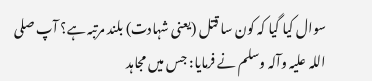سوال کیا گیا کہ کون سا قتل (یعنی شہادت) بلند مرتبہ ہے؟ آپ صلی اللہ علیہ وآلہ وسلم نے فرمایا: جس میں مجاہد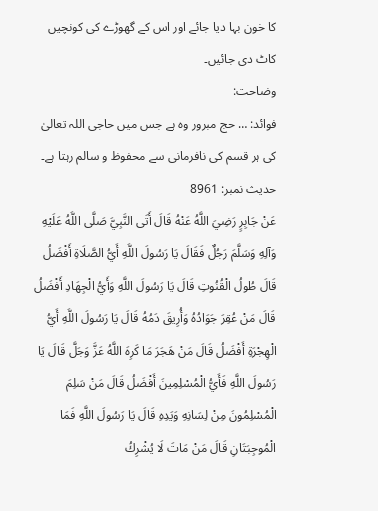کا خون بہا دیا جائے اور اس کے گھوڑے کی کونچیں کاٹ دی جائیں۔
وضاحت:
فوائد: … حج مبرور وہ ہے جس میں حاجی اللہ تعالیٰ کی ہر قسم کی نافرمانی سے محفوظ و سالم رہتا ہے۔
حدیث نمبر: 8961
عَنْ جَابِرٍ رَضِيَ اللَّهُ عَنْهُ قَالَ أَتَى النَّبِيَّ صَلَّى اللَّهُ عَلَيْهِ وَآلِهِ وَسَلَّمَ رَجُلٌ فَقَالَ يَا رَسُولَ اللَّهِ أَيُّ الصَّلَاةِ أَفْضَلُ قَالَ طُولُ الْقُنُوتِ قَالَ يَا رَسُولَ اللَّهِ وَأَيُّ الْجِهَادِ أَفْضَلُ قَالَ مَنْ عُقِرَ جَوَادُهُ وَأُرِيقَ دَمُهُ قَالَ يَا رَسُولَ اللَّهِ أَيُّ الْهِجْرَةِ أَفْضَلُ قَالَ مَنْ هَجَرَ مَا كَرِهَ اللَّهُ عَزَّ وَجَلَّ قَالَ يَا رَسُولَ اللَّهِ فَأَيُّ الْمُسْلِمِينَ أَفْضَلُ قَالَ مَنْ سَلِمَ الْمُسْلِمُونَ مِنْ لِسَانِهِ وَيَدِهِ قَالَ يَا رَسُولَ اللَّهِ فَمَا الْمُوجِبَتَانِ قَالَ مَنْ مَاتَ لَا يُشْرِكُ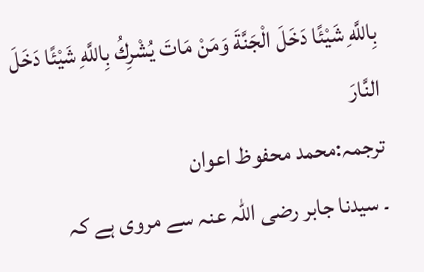بِاللَّهِ شَيْئًا دَخَلَ الْجَنَّةَ وَمَنْ مَاتَ يُشْرِكُ بِاللَّهِ شَيْئًا دَخَلَ النَّارَ
ترجمہ:محمد محفوظ اعوان
۔ سیدنا جابر رضی اللہ عنہ سے مروی ہے کہ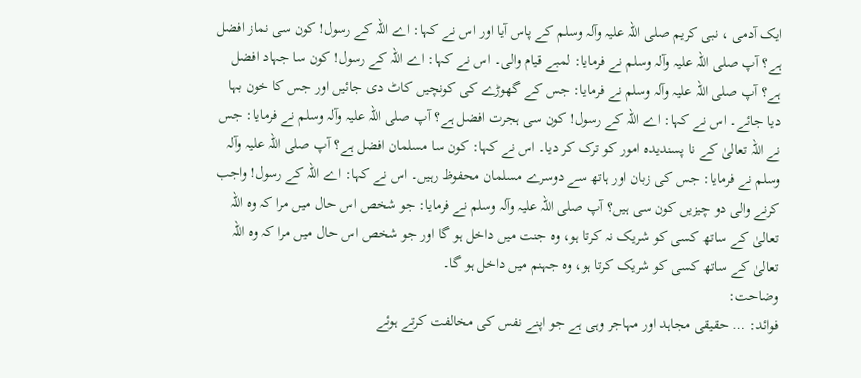ایک آدمی ، نبی کریم صلی اللہ علیہ وآلہ وسلم کے پاس آیا اور اس نے کہا: اے اللہ کے رسول! کون سی نماز افضل ہے؟ آپ صلی اللہ علیہ وآلہ وسلم نے فرمایا: لمبے قیام والی۔ اس نے کہا: اے اللہ کے رسول! کون سا جہاد افضل ہے؟ آپ صلی اللہ علیہ وآلہ وسلم نے فرمایا: جس کے گھوڑے کی کونچیں کاٹ دی جائیں اور جس کا خون بہا دیا جائے۔ اس نے کہا: اے اللہ کے رسول! کون سی ہجرت افضل ہے؟ آپ صلی اللہ علیہ وآلہ وسلم نے فرمایا: جس نے اللہ تعالیٰ کے نا پسندیدہ امور کو ترک کر دیا۔ اس نے کہا: کون سا مسلمان افضل ہے؟ آپ صلی اللہ علیہ وآلہ وسلم نے فرمایا: جس کی زبان اور ہاتھ سے دوسرے مسلمان محفوظ رہیں۔ اس نے کہا: اے اللہ کے رسول! واجب کرنے والی دو چیزیں کون سی ہیں؟ آپ صلی اللہ علیہ وآلہ وسلم نے فرمایا: جو شخص اس حال میں مرا کہ وہ اللہ تعالیٰ کے ساتھ کسی کو شریک نہ کرتا ہو، وہ جنت میں داخل ہو گا اور جو شخص اس حال میں مرا کہ وہ اللہ تعالیٰ کے ساتھ کسی کو شریک کرتا ہو، وہ جہنم میں داخل ہو گا۔
وضاحت:
فوائد: … حقیقی مجاہد اور مہاجر وہی ہے جو اپنے نفس کی مخالفت کرتے ہوئے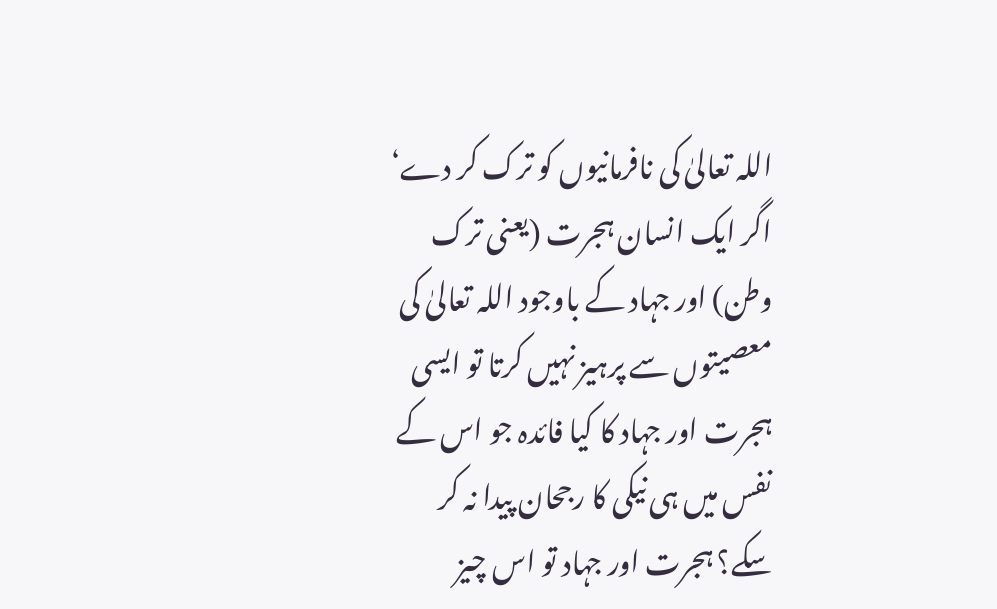اللہ تعالیٰ کی نافرمانیوں کو ترک کر دے‘ اگر ایک انسان ہجرت (یعنی ترک وطن) اور جہاد کے باوجود اللہ تعالیٰ کی معصیتوں سے پرہیز نہیں کرتا تو ایسی ہجرت اور جہاد کا کیا فائدہ جو اس کے نفس میں ہی نیکی کا رجحان پیدا نہ کر سکے؟ ہجرت اور جہاد تو اس چیز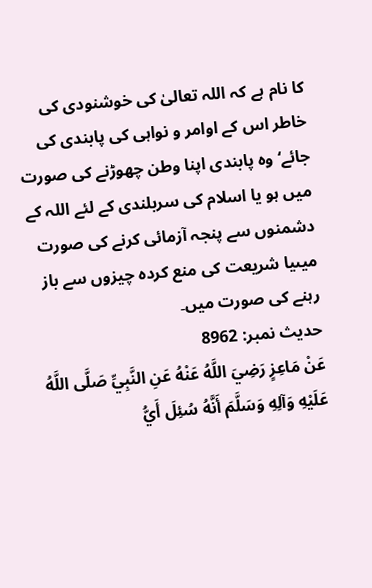کا نام ہے کہ اللہ تعالیٰ کی خوشنودی کی خاطر اس کے اوامر و نواہی کی پابندی کی جائے‘ وہ پابندی اپنا وطن چھوڑنے کی صورت میں ہو یا اسلام کی سربلندی کے لئے اللہ کے دشمنوں سے پنجہ آزمائی کرنے کی صورت میںیا شریعت کی منع کردہ چیزوں سے باز رہنے کی صورت میں۔
حدیث نمبر: 8962
عَنْ مَاعِزٍ رَضِيَ اللَّهُ عَنْهُ عَنِ النَّبِيِّ صَلَّى اللَّهُ عَلَيْهِ وَآلِهِ وَسَلَّمَ أَنَّهُ سُئِلَ أَيُّ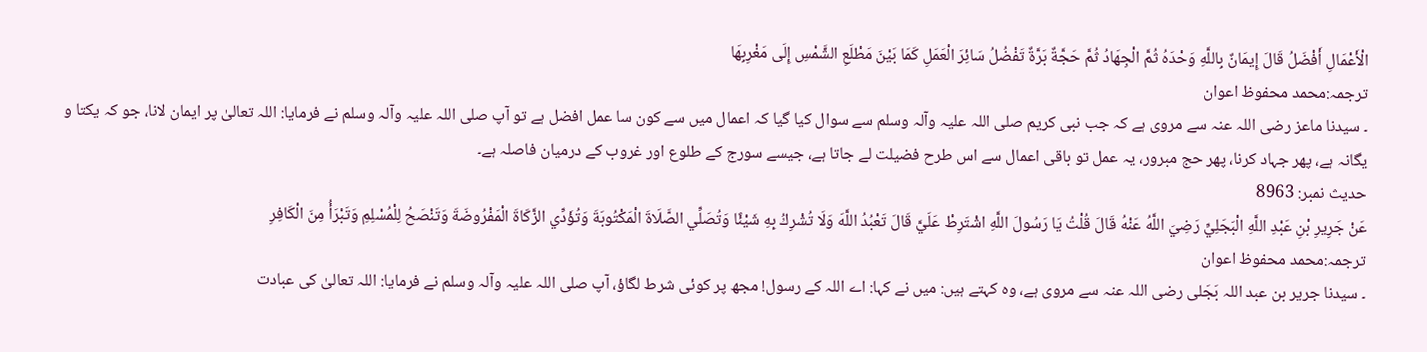الْأَعْمَالِ أَفْضَلُ قَالَ إِيمَانٌ بِاللَّهِ وَحْدَهُ ثُمَّ الْجِهَادُ ثُمَّ حَجَّةٌ بَرَّةٌ تَفْضُلُ سَائِرَ الْعَمَلِ كَمَا بَيْنَ مَطْلَعِ الشَّمْسِ إِلَى مَغْرِبِهَا
ترجمہ:محمد محفوظ اعوان
۔ سیدنا ماعز رضی اللہ عنہ سے مروی ہے کہ جب نبی کریم صلی اللہ علیہ وآلہ وسلم سے سوال کیا گیا کہ اعمال میں سے کون سا عمل افضل ہے تو آپ صلی اللہ علیہ وآلہ وسلم نے فرمایا: اللہ تعالیٰ پر ایمان لانا، جو کہ یکتا و یگانہ ہے، پھر جہاد کرنا، پھر حج مبرور، یہ عمل تو باقی اعمال سے اس طرح فضیلت لے جاتا ہے، جیسے سورج کے طلوع اور غروب کے درمیان فاصلہ ہے۔
حدیث نمبر: 8963
عَنْ جَرِيرِ بْنِ عَبْدِ اللَّهِ الْبَجَلِيِّ رَضِيَ اللَّهُ عَنْهُ قَالَ قُلْتُ يَا رَسُولَ اللَّهِ اشْتَرِطْ عَلَيَّ قَالَ تَعْبُدُ اللَّهَ وَلَا تُشْرِكُ بِهِ شَيْئًا وَتُصَلِّي الصَّلَاةَ الْمَكْتُوبَةَ وَتُؤَدِّي الزَّكَاةَ الْمَفْرُوضَةَ وَتَنْصَحُ لِلْمُسْلِمِ وَتَبْرَأُ مِنَ الْكَافِرِ
ترجمہ:محمد محفوظ اعوان
۔ سیدنا جریر بن عبد اللہ بَجَلی رضی اللہ عنہ سے مروی ہے، وہ کہتے ہیں: میں نے کہا: اے اللہ کے رسول! مجھ پر کوئی شرط لگاؤ، آپ صلی اللہ علیہ وآلہ وسلم نے فرمایا: اللہ تعالیٰ کی عبادت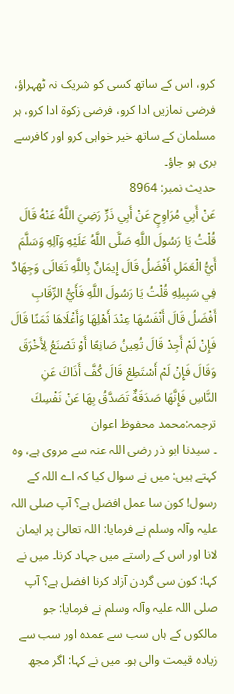کرو، اس کے ساتھ کسی کو شریک نہ ٹھہراؤ، فرضی نمازیں ادا کرو، فرضی زکوۃ ادا کرو، ہر مسلمان کے ساتھ خیر خواہی کرو اور کافرسے بری ہو جاؤ۔
حدیث نمبر: 8964
عَنْ أَبِي مُرَاوِحٍ عَنْ أَبِي ذَرٍّ رَضِيَ اللَّهُ عَنْهُ قَالَ قُلْتُ يَا رَسُولَ اللَّهِ صَلَّى اللَّهُ عَلَيْهِ وَآلِهِ وَسَلَّمَ أَيُّ الْعَمَلِ أَفْضَلُ قَالَ إِيمَانٌ بِاللَّهِ تَعَالَى وَجِهَادٌ فِي سَبِيلِهِ قُلْتُ يَا رَسُولَ اللَّهِ فَأَيُّ الرِّقَابِ أَفْضَلُ قَالَ أَنْفَسُهَا عِنْدَ أَهْلِهَا وَأَغْلَاهَا ثَمَنًا قَالَ فَإِنْ لَمْ أَجِدْ قَالَ تُعِينُ صَانِعًا أَوْ تَصْنَعُ لِأَخْرَقَ وَقَالَ فَإِنْ لَمْ أَسْتَطِعْ قَالَ كُفَّ أَذَاكَ عَنِ النَّاسِ فَإِنَّهَا صَدَقَةٌ تَصَدَّقُ بِهَا عَنْ نَفْسِكَ
ترجمہ:محمد محفوظ اعوان
۔ سیدنا ابو ذر رضی اللہ عنہ سے مروی ہے، وہ کہتے ہیں: میں نے سوال کیا کہ اے اللہ کے رسول! کون سا عمل افضل ہے؟ آپ صلی اللہ علیہ وآلہ وسلم نے فرمایا: اللہ تعالیٰ پر ایمان لانا اور اس کے راستے میں جہاد کرنا۔ میں نے کہا: کون سی گردن آزاد کرنا افضل ہے؟ آپ صلی اللہ علیہ وآلہ وسلم نے فرمایا: جو مالکوں کے ہاں سب سے عمدہ اور سب سے زیادہ قیمت والی ہو۔ میں نے کہا: اگر مجھ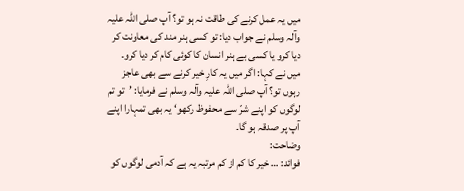میں یہ عمل کرنے کی طاقت نہ ہو تو؟ آپ صلی اللہ علیہ وآلہ وسلم نے جواب دیا: تو کسی ہنر مند کی معاونت کر دیا کرو یا کسی بے ہنر انسان کا کوئی کام کر دیا کرو۔ میں نے کہا: اگر میں یہ کارِ خیر کرنے سے بھی عاجز رہوں تو؟ آپ صلی اللہ علیہ وآلہ وسلم نے فرمایا: ’تو تم لوگوں کو اپنے شرّ سے محفوظ رکھو‘ یہ بھی تمہارا اپنے آپ پر صدقہ ہو گا۔
وضاحت:
فوائد: … خیر کا کم از کم مرتبہ یہ ہے کہ آدمی لوگوں کو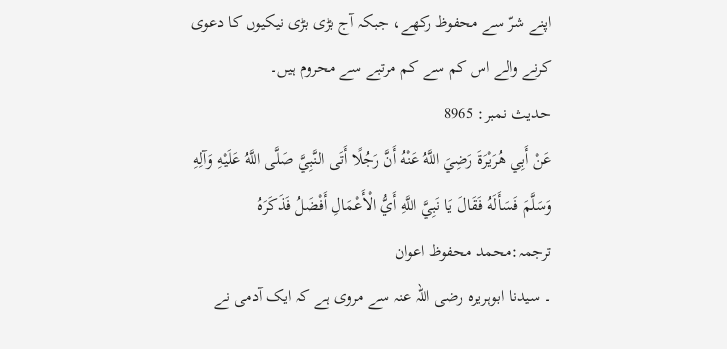اپنے شرّ سے محفوظ رکھے، جبکہ آج بڑی بڑی نیکیوں کا دعوی کرنے والے اس کم سے کم مرتبے سے محروم ہیں۔
حدیث نمبر: 8965
عَنْ أَبِي هُرَيْرَةَ رَضِيَ اللَّهُ عَنْهُ أَنَّ رَجُلًا أَتَى النَّبِيَّ صَلَّى اللَّهُ عَلَيْهِ وَآلِهِ وَسَلَّمَ فَسَأَلَهُ فَقَالَ يَا نَبِيَّ اللَّهِ أَيُّ الْأَعْمَالِ أَفْضَلُ فَذَكَرَهُ
ترجمہ:محمد محفوظ اعوان
۔ سیدنا ابوہریرہ رضی اللہ عنہ سے مروی ہے کہ ایک آدمی نے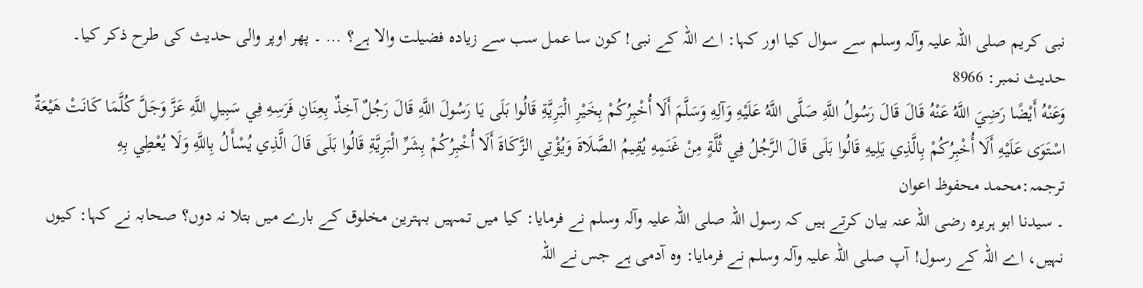نبی کریم صلی اللہ علیہ وآلہ وسلم سے سوال کیا اور کہا: اے اللہ کے نبی! کون سا عمل سب سے زیادہ فضیلت والا ہے؟ … ۔ پھر اوپر والی حدیث کی طرح ذکر کیا۔
حدیث نمبر: 8966
وَعَنْهُ أَيْضًا رَضِيَ اللَّهُ عَنْهُ قَالَ قَالَ رَسُولُ اللَّهِ صَلَّى اللَّهُ عَلَيْهِ وَآلِهِ وَسَلَّمَ أَلَا أُخْبِرُكُمْ بِخَيْرِ الْبَرِيَّةِ قَالُوا بَلَى يَا رَسُولَ اللَّهِ قَالَ رَجُلٌ آخِذٌ بِعِنَانِ فَرَسِهِ فِي سَبِيلِ اللَّهِ عَزَّ وَجَلَّ كُلَّمَا كَانَتْ هَيْعَةٌ اسْتَوَى عَلَيْهِ أَلَا أُخْبِرُكُمْ بِالَّذِي يَلِيهِ قَالُوا بَلَى قَالَ الرَّجُلُ فِي ثُلَّةٍ مِنْ غَنَمِهِ يُقِيمُ الصَّلَاةَ وَيُؤْتِي الزَّكَاةَ أَلَا أُخْبِرُكُمْ بِشَرِّ الْبَرِيَّةِ قَالُوا بَلَى قَالَ الَّذِي يُسْأَلُ بِاللَّهِ وَلَا يُعْطِي بِهِ
ترجمہ:محمد محفوظ اعوان
۔ سیدنا ابو ہریرہ رضی اللہ عنہ بیان کرتے ہیں کہ رسول اللہ صلی اللہ علیہ وآلہ وسلم نے فرمایا: کیا میں تمہیں بہترین مخلوق کے بارے میں بتلا نہ دوں؟ صحابہ نے کہا: کیوں نہیں، اے اللہ کے رسول! آپ صلی اللہ علیہ وآلہ وسلم نے فرمایا: وہ آدمی ہے جس نے اللہ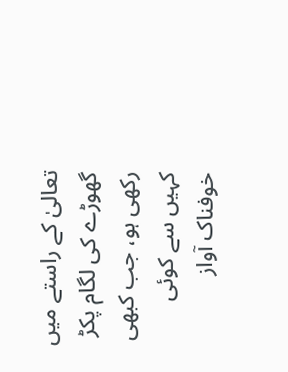تعالیٰ کے راستے میں گھوڑے کی لگام پکڑ رکھی ہو، جب کبھی کہیں سے کوئی خوفناک آواز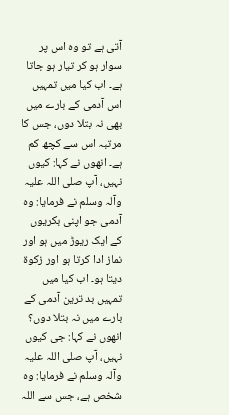آتی ہے تو وہ اس پر سوار ہو کر تیار ہو جاتا ہے۔ اب کیا میں تمہیں اس آدمی کے بارے میں بھی نہ بتلا دوں، جس کا مرتبہ اس سے کچھ کم ہے۔ انھوں نے کہا: کیوں نہیں، آپ صلی اللہ علیہ وآلہ وسلم نے فرمایا: وہ آدمی جو اپنی بکریوں کے ایک ریوڑ میں ہو اور نماز ادا کرتا ہو اور زکوۃ دیتا ہو۔ اب کیا میں تمہیں بد ترین آدمی کے بارے میں نہ بتلا دوں؟ انھوں نے کہا: جی کیوں نہیں، آپ صلی اللہ علیہ وآلہ وسلم نے فرمایا: وہ شخص ہے، جس سے اللہ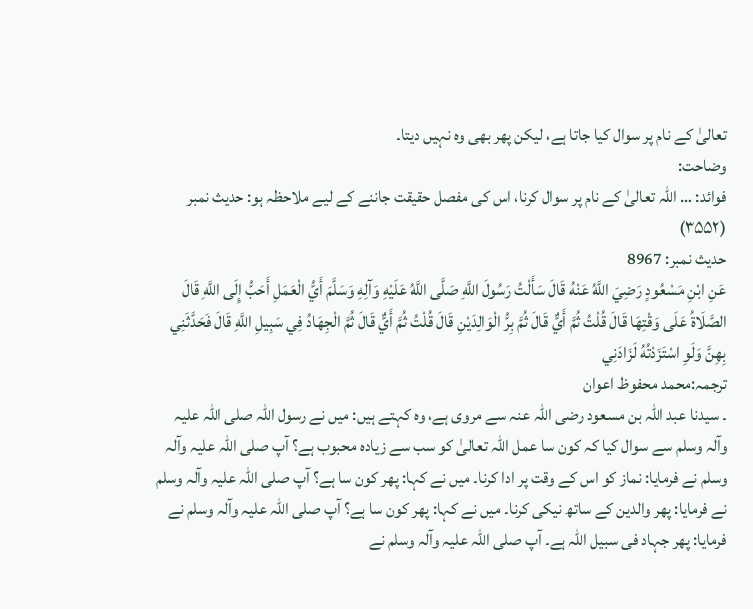تعالیٰ کے نام پر سوال کیا جاتا ہے، لیکن پھر بھی وہ نہیں دیتا۔
وضاحت:
فوائد: … اللہ تعالیٰ کے نام پر سوال کرنا، اس کی مفصل حقیقت جاننے کے لیے ملاحظہ ہو: حدیث نمبر (۳۵۵۲)
حدیث نمبر: 8967
عَنِ ابْنِ مَسْعُودٍ رَضِيَ اللَّهُ عَنْهُ قَالَ سَأَلْتُ رَسُولَ اللَّهِ صَلَّى اللَّهُ عَلَيْهِ وَآلِهِ وَسَلَّمَ أَيُّ الْعَمَلِ أَحَبُّ إِلَى اللَّهِ قَالَ الصَّلَاةُ عَلَى وَقْتِهَا قَالَ قُلْتُ ثُمَّ أَيٌّ قَالَ ثُمَّ بِرُّ الْوَالِدَيْنِ قَالَ قُلْتُ ثُمَّ أَيٌّ قَالَ ثُمَّ الْجِهَادُ فِي سَبِيلِ اللَّهِ قَالَ فَحَدَّثَنِي بِهِنَّ وَلَوِ اسْتَزَدْتُهُ لَزَادَنِي
ترجمہ:محمد محفوظ اعوان
۔ سیدنا عبد اللہ بن مسعود رضی اللہ عنہ سے مروی ہے، وہ کہتے ہیں: میں نے رسول اللہ صلی اللہ علیہ وآلہ وسلم سے سوال کیا کہ کون سا عمل اللہ تعالیٰ کو سب سے زیادہ محبوب ہے؟ آپ صلی اللہ علیہ وآلہ وسلم نے فرمایا: نماز کو اس کے وقت پر ادا کرنا۔ میں نے کہا: پھر کون سا ہے؟ آپ صلی اللہ علیہ وآلہ وسلم نے فرمایا: پھر والدین کے ساتھ نیکی کرنا۔ میں نے کہا: پھر کون سا ہے؟ آپ صلی اللہ علیہ وآلہ وسلم نے فرمایا: پھر جہاد فی سبیل اللہ ہے۔ آپ صلی اللہ علیہ وآلہ وسلم نے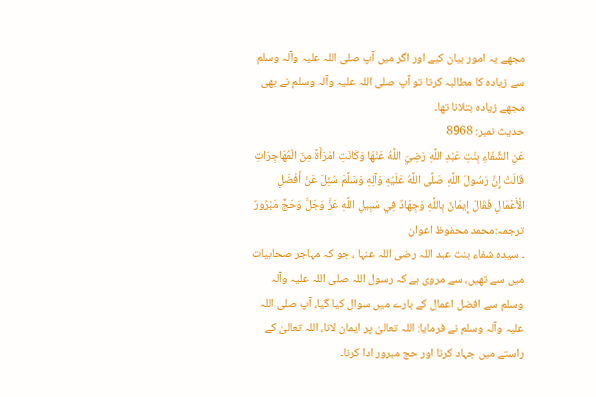مجھے یہ امور بیان کیے اور اگر میں آپ صلی اللہ علیہ وآلہ وسلم سے زیادہ کا مطالبہ کرتا تو آپ صلی اللہ علیہ وآلہ وسلم نے بھی مجھے زیادہ بتلانا تھا۔
حدیث نمبر: 8968
عَنِ الشِّفَاءِ بِنْتِ عَبْدِ اللَّهِ رَضِيَ اللَّهُ عَنْهَا وَكَانَتِ امْرَأَةً مِنَ الْمُهَاجِرَاتِ قَالَتْ إِنَّ رَسُولَ اللَّهِ صَلَّى اللَّهُ عَلَيْهِ وَآلِهِ وَسَلَّمَ سُئِلَ عَنْ أَفْضَلِ الْأَعْمَالِ فَقَالَ إِيمَانٌ بِاللَّهِ وَجِهَادٌ فِي سَبِيلِ اللَّهِ عَزَّ وَجَلَّ وَحَجٌّ مَبْرُورٌ
ترجمہ:محمد محفوظ اعوان
۔ سیدہ شفاء بنت عبد اللہ رضی اللہ عنہا ، جو کہ مہاجر صحابیات میں سے تھیں، سے مروی ہے کہ رسول اللہ صلی اللہ علیہ وآلہ وسلم سے افضل اعمال کے بارے میں سوال کیا گیا، آپ صلی اللہ علیہ وآلہ وسلم نے فرمایا: اللہ تعالیٰ پر ایمان لانا، اللہ تعالیٰ کے راستے میں جہاد کرنا اور حج مبرور ادا کرنا۔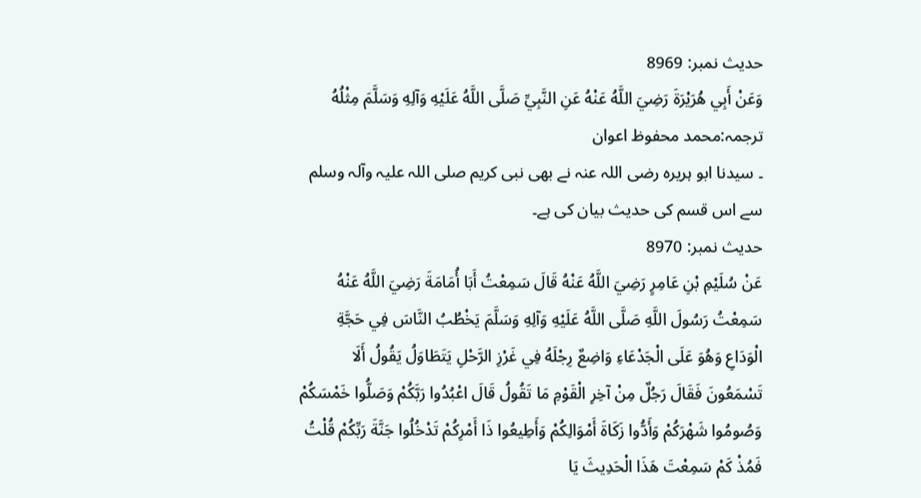حدیث نمبر: 8969
وَعَنْ أَبِي هُرَيْرَةَ رَضِيَ اللَّهُ عَنْهُ عَنِ النَّبِيِّ صَلَّى اللَّهُ عَلَيْهِ وَآلِهِ وَسَلَّمَ مِثْلُهُ
ترجمہ:محمد محفوظ اعوان
۔ سیدنا ابو ہریرہ رضی اللہ عنہ نے بھی نبی کریم صلی اللہ علیہ وآلہ وسلم سے اس قسم کی حدیث بیان کی ہے۔
حدیث نمبر: 8970
عَنْ سُلَيْمِ بْنِ عَامِرٍ رَضِيَ اللَّهُ عَنْهُ قَالَ سَمِعْتُ أَبَا أُمَامَةَ رَضِيَ اللَّهُ عَنْهُ سَمِعْتُ رَسُولَ اللَّهِ صَلَّى اللَّهُ عَلَيْهِ وَآلِهِ وَسَلَّمَ يَخْطُبُ النَّاسَ فِي حَجَّةِ الْوَدَاعِ وَهُوَ عَلَى الْجَدْعَاءِ وَاضِعٌ رِجْلَهُ فِي غَرْزِ الرَّحْلِ يَتَطَاوَلُ يَقُولُ أَلَا تَسْمَعُونَ فَقَالَ رَجُلٌ مِنْ آخِرِ الْقَوْمِ مَا تَقُولُ قَالَ اعْبُدُوا رَبَّكُمْ وَصَلُّوا خَمْسَكُمْ وَصُومُوا شَهْرَكُمْ وَأَدُّوا زَكَاةَ أَمْوَالِكُمْ وَأَطِيعُوا ذَا أَمْرِكُمْ تَدْخُلُوا جَنَّةَ رَبِّكُمْ قُلْتُ فَمُذْ كَمْ سَمِعْتَ هَذَا الْحَدِيثَ يَا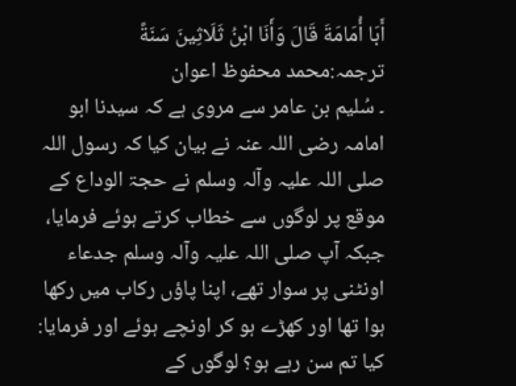أَبَا أُمَامَةَ قَالَ وَأَنَا ابْنُ ثَلَاثِينَ سَنَةً
ترجمہ:محمد محفوظ اعوان
۔ سُلیم بن عامر سے مروی ہے کہ سیدنا ابو امامہ رضی اللہ عنہ نے بیان کیا کہ رسول اللہ صلی اللہ علیہ وآلہ وسلم نے حجۃ الوداع کے موقع پر لوگوں سے خطاب کرتے ہوئے فرمایا، جبکہ آپ صلی اللہ علیہ وآلہ وسلم جدعاء اونٹنی پر سوار تھے، اپنا پاؤں رکاب میں رکھا ہوا تھا اور کھڑے ہو کر اونچے ہوئے اور فرمایا: کیا تم سن رہے ہو؟ لوگوں کے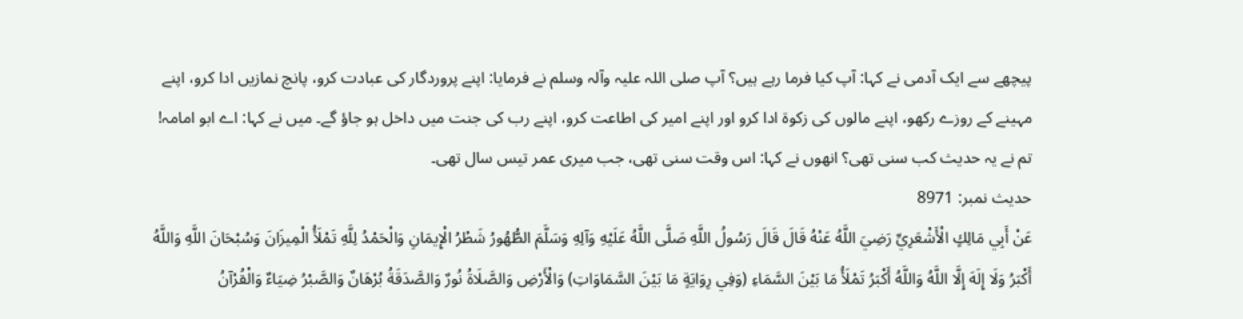پیچھے سے ایک آدمی نے کہا: آپ کیا فرما رہے ہیں؟ آپ صلی اللہ علیہ وآلہ وسلم نے فرمایا: اپنے پروردگار کی عبادت کرو، پانچ نمازیں ادا کرو، اپنے مہینے کے روزے رکھو، اپنے مالوں کی زکوۃ ادا کرو اور اپنے امیر کی اطاعت کرو، اپنے رب کی جنت میں داخل ہو جاؤ گے۔ میں نے کہا: اے ابو امامہ! تم نے یہ حدیث کب سنی تھی؟ انھوں نے کہا: اس وقت سنی تھی، جب میری عمر تیس سال تھی۔
حدیث نمبر: 8971
عَنْ أَبِي مَالِكٍ الْأَشْعَرِيِّ رَضِيَ اللَّهُ عَنْهُ قَالَ قَالَ رَسُولُ اللَّهِ صَلَّى اللَّهُ عَلَيْهِ وَآلِهِ وَسَلَّمَ الطُّهُورُ شَطْرُ الْإِيمَانِ وَالْحَمْدُ لِلَّهِ تَمْلَأُ الْمِيزَانَ وَسُبْحَانَ اللَّهِ وَاللَّهُ أَكْبَرُ وَلَا إِلَهَ إِلَّا اللَّهُ وَاللَّهُ أَكْبَرُ تَمْلَأُ مَا بَيْنَ السَّمَاءِ (وَفِي رِوَايَةٍ مَا بَيْنَ السَّمَاوَاتِ) وَالْأَرْضِ وَالصَّلَاةُ نُورٌ وَالصَّدَقَةُ بُرْهَانٌ وَالصَّبْرُ ضِيَاءٌ وَالْقُرْآنُ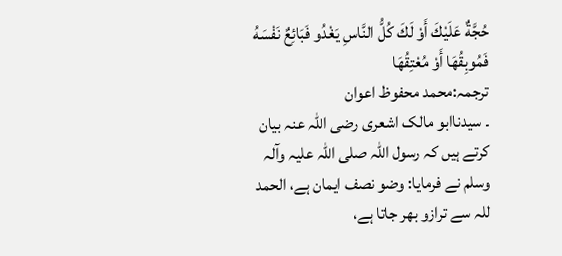حُجَّةٌ عَلَيْكَ أَوْ لَكَ كُلُّ النَّاسِ يَغْدُو فَبَائِعٌ نَفْسَهُ فَمُوبِقُهَا أَوْ مُعْتِقُهَا
ترجمہ:محمد محفوظ اعوان
۔ سیدناابو مالک اشعری رضی اللہ عنہ بیان کرتے ہیں کہ رسول اللہ صلی اللہ علیہ وآلہ وسلم نے فرمایا: وضو نصف ایمان ہے، الحمد للہ سے ترازو بھر جاتا ہے،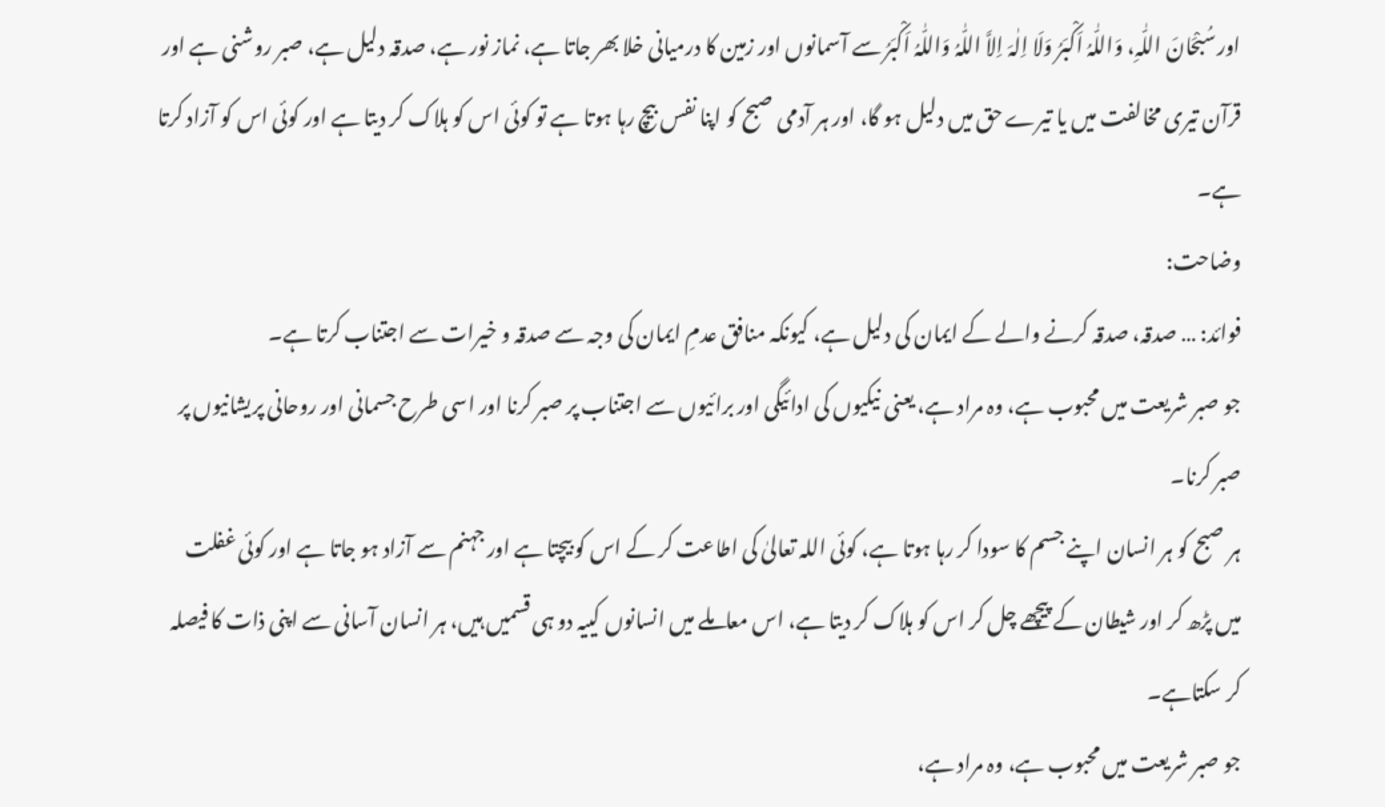اور سُبْحَانَ اللّٰہِ، وَاللّٰہُ اَکْبَرُ وَلَا اِلٰہَ اِلاَّ اللّٰہُ وَاللّٰہُ اَکْبَرُ سے آسمانوں اور زمین کا درمیانی خلا بھر جاتا ہے، نماز نور ہے، صدقہ دلیل ہے، صبر روشنی ہے اور قرآن تیری مخالفت میں یا تیرے حق میں دلیل ہو گا، اور ہر آدمی صبح کو اپنا نفس بیچ رہا ہوتا ہے تو کوئی اس کو ہلاک کر دیتا ہے اور کوئی اس کو آزاد کرتا ہے۔
وضاحت:
فوائد: … صدقہ، صدقہ کرنے والے کے ایمان کی دلیل ہے، کیونکہ منافق عدمِ ایمان کی وجہ سے صدقہ و خیرات سے اجتناب کرتا ہے۔
جو صبر شریعت میں محبوب ہے، وہ مراد ہے، یعنی نیکیوں کی ادائیگی اور برائیوں سے اجتناب پر صبر کرنا اور اسی طرح جسمانی اور روحانی پریشانیوں پر صبر کرنا۔
ہر صبح کو ہر انسان اپنے جسم کا سودا کر رہا ہوتا ہے، کوئی اللہ تعالیٰ کی اطاعت کر کے اس کو بیچتا ہے اور جہنم سے آزاد ہو جاتا ہے اور کوئی غفلت میں پڑھ کر اور شیطان کے پیچھے چل کر اس کو ہلاک کر دیتا ہے، اس معاملے میں انسانوں کییہ دو ہی قسمیں ہیں، ہر انسان آسانی سے اپنی ذات کا فیصلہ کر سکتاہے۔
جو صبر شریعت میں محبوب ہے، وہ مراد ہے،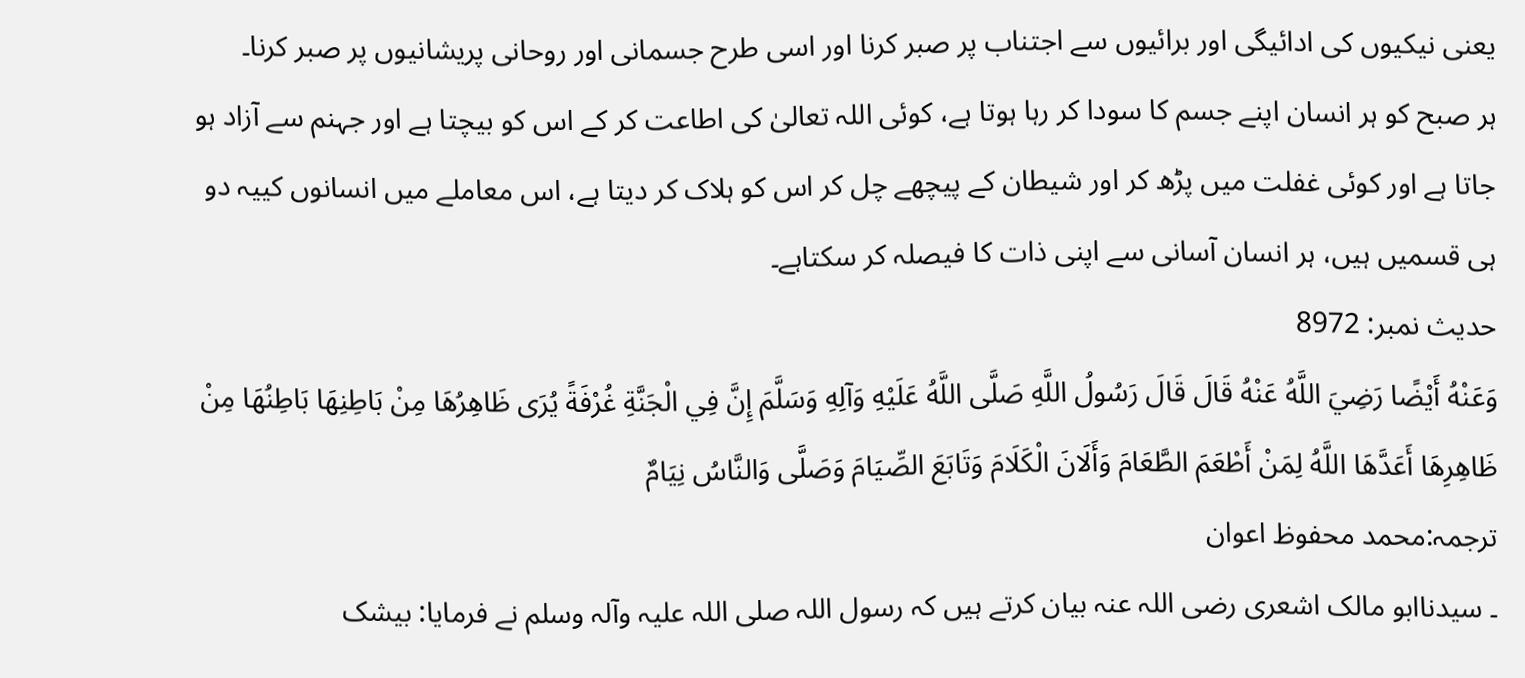یعنی نیکیوں کی ادائیگی اور برائیوں سے اجتناب پر صبر کرنا اور اسی طرح جسمانی اور روحانی پریشانیوں پر صبر کرنا۔
ہر صبح کو ہر انسان اپنے جسم کا سودا کر رہا ہوتا ہے، کوئی اللہ تعالیٰ کی اطاعت کر کے اس کو بیچتا ہے اور جہنم سے آزاد ہو جاتا ہے اور کوئی غفلت میں پڑھ کر اور شیطان کے پیچھے چل کر اس کو ہلاک کر دیتا ہے، اس معاملے میں انسانوں کییہ دو ہی قسمیں ہیں، ہر انسان آسانی سے اپنی ذات کا فیصلہ کر سکتاہے۔
حدیث نمبر: 8972
وَعَنْهُ أَيْضًا رَضِيَ اللَّهُ عَنْهُ قَالَ قَالَ رَسُولُ اللَّهِ صَلَّى اللَّهُ عَلَيْهِ وَآلِهِ وَسَلَّمَ إِنَّ فِي الْجَنَّةِ غُرْفَةً يُرَى ظَاهِرُهَا مِنْ بَاطِنِهَا بَاطِنُهَا مِنْ ظَاهِرِهَا أَعَدَّهَا اللَّهُ لِمَنْ أَطْعَمَ الطَّعَامَ وَأَلَانَ الْكَلَامَ وَتَابَعَ الصِّيَامَ وَصَلَّى وَالنَّاسُ نِيَامٌ
ترجمہ:محمد محفوظ اعوان
۔ سیدناابو مالک اشعری رضی اللہ عنہ بیان کرتے ہیں کہ رسول اللہ صلی اللہ علیہ وآلہ وسلم نے فرمایا: بیشک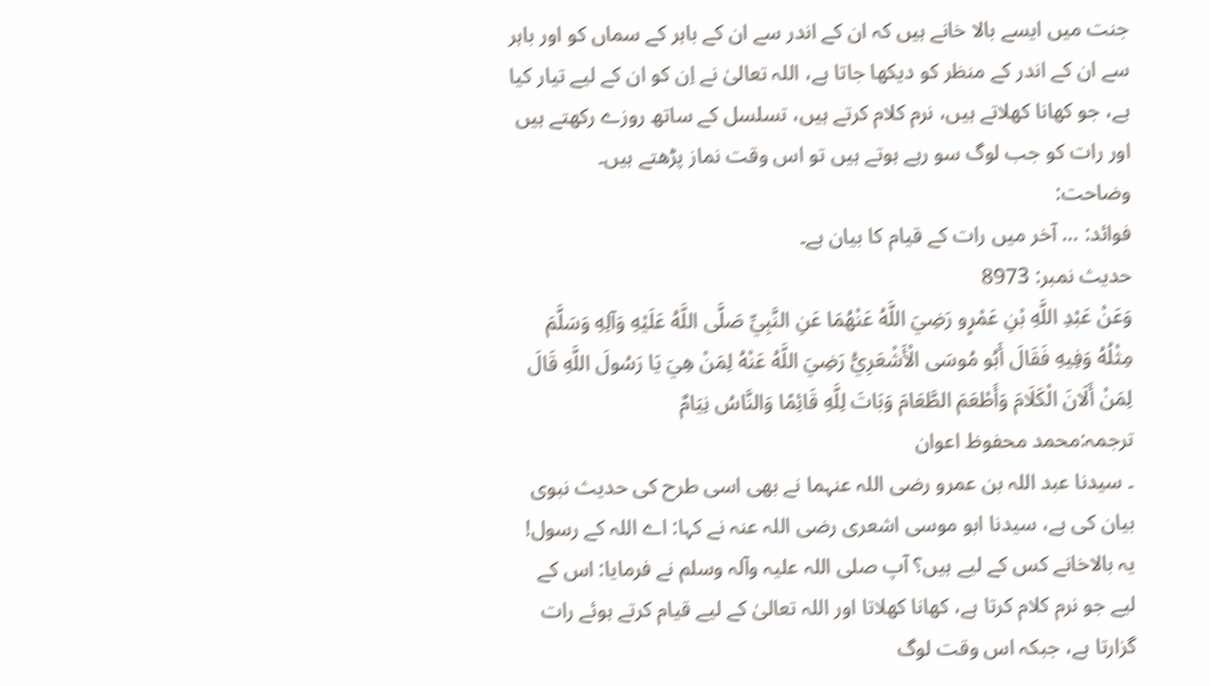جنت میں ایسے بالا خانے ہیں کہ ان کے اندر سے ان کے باہر کے سماں کو اور باہر سے ان کے اندر کے منظر کو دیکھا جاتا ہے، اللہ تعالیٰ نے اِن کو ان کے لیے تیار کیا ہے، جو کھانا کھلاتے ہیں، نرم کلام کرتے ہیں، تسلسل کے ساتھ روزے رکھتے ہیں اور رات کو جب لوگ سو رہے ہوتے ہیں تو اس وقت نماز پڑھتے ہیں۔
وضاحت:
فوائد: … آخر میں رات کے قیام کا بیان ہے۔
حدیث نمبر: 8973
وَعَنْ عَبْدِ اللَّهِ بْنِ عَمْرٍو رَضِيَ اللَّهُ عَنْهُمَا عَنِ النَّبِيِّ صَلَّى اللَّهُ عَلَيْهِ وَآلِهِ وَسَلَّمَ مِثْلُهُ وَفِيهِ فَقَالَ أَبُو مُوسَى الْأَشْعَرِيُّ رَضِيَ اللَّهُ عَنْهُ لِمَنْ هِيَ يَا رَسُولَ اللَّهِ قَالَ لِمَنْ أَلَانَ الْكَلَامَ وَأَطْعَمَ الطَّعَامَ وَبَاتَ لِلَّهِ قَائِمًا وَالنَّاسُ نِيَامٌ
ترجمہ:محمد محفوظ اعوان
۔ سیدنا عبد اللہ بن عمرو رضی اللہ عنہما نے بھی اسی طرح کی حدیث نبوی بیان کی ہے، سیدنا ابو موسی اشعری رضی اللہ عنہ نے کہا: اے اللہ کے رسول! یہ بالاخانے کس کے لیے ہیں؟ آپ صلی اللہ علیہ وآلہ وسلم نے فرمایا: اس کے لیے جو نرم کلام کرتا ہے، کھانا کھلاتا اور اللہ تعالیٰ کے لیے قیام کرتے ہوئے رات گزارتا ہے، جبکہ اس وقت لوگ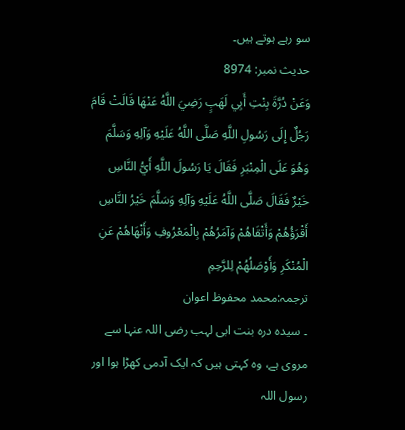سو رہے ہوتے ہیں۔
حدیث نمبر: 8974
وَعَنْ دُرَّةَ بِنْتِ أَبِي لَهَبٍ رَضِيَ اللَّهُ عَنْهَا قَالَتْ قَامَ رَجُلٌ إِلَى رَسُولِ اللَّهِ صَلَّى اللَّهُ عَلَيْهِ وَآلِهِ وَسَلَّمَ وَهُوَ عَلَى الْمِنْبَرِ فَقَالَ يَا رَسُولَ اللَّهِ أَيُّ النَّاسِ خَيْرٌ فَقَالَ صَلَّى اللَّهُ عَلَيْهِ وَآلِهِ وَسَلَّمَ خَيْرُ النَّاسِ أَقْرَؤُهُمْ وَأَتْقَاهُمْ وَآمَرُهُمْ بِالْمَعْرُوفِ وَأَنْهَاهُمْ عَنِ الْمُنْكَرِ وَأَوْصَلُهُمْ لِلرَّحِمِ
ترجمہ:محمد محفوظ اعوان
۔ سیدہ درہ بنت ابی لہب رضی اللہ عنہا سے مروی ہے، وہ کہتی ہیں کہ ایک آدمی کھڑا ہوا اور رسول اللہ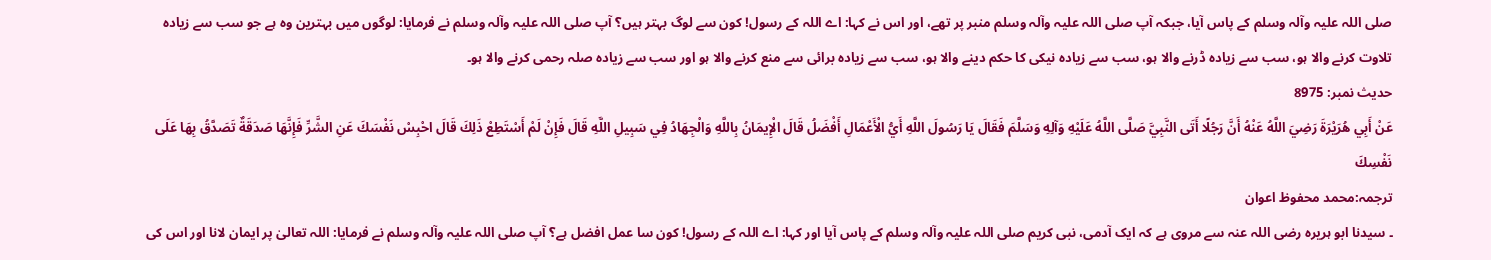صلی اللہ علیہ وآلہ وسلم کے پاس آیا، جبکہ آپ صلی اللہ علیہ وآلہ وسلم منبر پر تھے، اور اس نے کہا: اے اللہ کے رسول! کون سے لوگ بہتر ہیں؟ آپ صلی اللہ علیہ وآلہ وسلم نے فرمایا: لوگوں میں بہترین وہ ہے جو سب سے زیادہ تلاوت کرنے والا ہو، سب سے زیادہ ڈرنے والا ہو، سب سے زیادہ نیکی کا حکم دینے والا ہو، سب سے زیادہ برائی سے منع کرنے والا ہو اور سب سے زیادہ صلہ رحمی کرنے والا ہو۔
حدیث نمبر: 8975
عَنْ أَبِي هُرَيْرَةَ رَضِيَ اللَّهُ عَنْهُ أَنَّ رَجُلًا أَتَى النَّبِيَّ صَلَّى اللَّهُ عَلَيْهِ وَآلِهِ وَسَلَّمَ فَقَالَ يَا رَسُولَ اللَّهِ أَيُّ الْأَعْمَالِ أَفْضَلُ قَالَ الْإِيمَانُ بِاللَّهِ وَالْجِهَادُ فِي سَبِيلِ اللَّهِ قَالَ فَإِنْ لَمْ أَسْتَطِعْ ذَلِكَ قَالَ احْبِسْ نَفْسَكَ عَنِ الشَّرِّ فَإِنَّهَا صَدَقَةٌ تَصَدَّقُ بِهَا عَلَى نَفْسِكَ
ترجمہ:محمد محفوظ اعوان
۔ سیدنا ابو ہریرہ رضی اللہ عنہ سے مروی ہے کہ ایک آدمی، نبی کریم صلی اللہ علیہ وآلہ وسلم کے پاس آیا اور کہا: اے اللہ کے رسول! کون سا عمل افضل ہے؟ آپ صلی اللہ علیہ وآلہ وسلم نے فرمایا: اللہ تعالیٰ پر ایمان لانا اور اس کی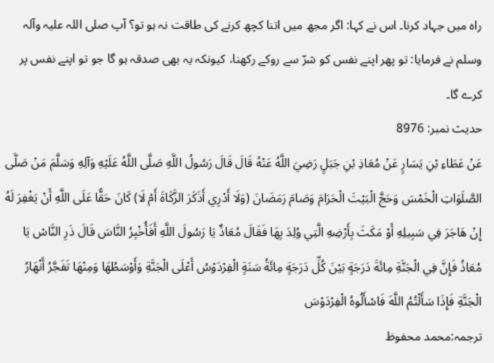راہ میں جہاد کرنا۔ اس نے کہا: اگر مجھ میں اتنا کچھ کرنے کی طاقت نہ ہو تو؟ آپ صلی اللہ علیہ وآلہ وسلم نے فرمایا: تو پھر اپنے نفس کو شرّ سے روکے رکھنا، کیونکہ یہ بھی صدقہ ہو گا جو تو اپنے نفس پر کرے گا۔
حدیث نمبر: 8976
عَنْ عَطَاءِ بْنِ يَسَارٍ عَنْ مُعَاذِ بْنِ جَبَلٍ رَضِيَ اللَّهُ عَنْهُ قَالَ قَالَ رَسُولُ اللَّهِ صَلَّى اللَّهُ عَلَيْهِ وَآلِهِ وَسَلَّمَ مَنْ صَلَّى الصَّلَوَاتِ الْخَمْسَ وَحَجَّ الْبَيْتَ الْحَرَامَ وَصَامَ رَمَضَانَ (وَلَا أَدْرِي أَذَكَرَ الزَّكَاةَ أَمْ لَا) كَانَ حَقًّا عَلَى اللَّهِ أَنْ يَغْفِرَ لَهُ إِنْ هَاجَرَ فِي سَبِيلِهِ أَوْ مَكَثَ بِأَرْضِهِ الَّتِي وُلِدَ بِهَا فَقَالَ مُعَاذٌ يَا رَسُولَ اللَّهِ أَفَأُخْبِرُ النَّاسَ قَالَ ذَرِ النَّاسْ يَا مُعَاذُ فَإِنَّ فِي الْجَنَّةِ مِائَةَ دَرَجَةٍ بَيْنَ كُلِّ دَرَجَةٍ مِائَةُ سَنَةٍ الْفِرْدَوْسُ أَعْلَى الْجَنَّةِ وَأَوْسَطُهَا وَمِنْهَا تَفَجَّرُ أَنْهَارُ الْجَنَّةِ فَإِذَا سَأَلْتُمُ اللَّهَ فَاسْأَلُوهُ الْفِرْدَوْسَ
ترجمہ:محمد محفوظ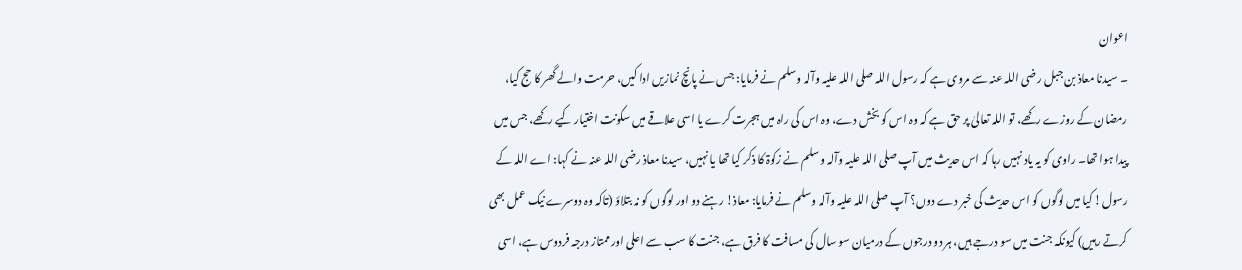اعوان
۔ سیدنا معاذ بن جبل رضی اللہ عنہ سے مروی ہے کہ رسول اللہ صلی اللہ علیہ وآلہ وسلم نے فرمایا: جس نے پانچ نمازیں ادا کیں، حرمت والے گھر کا حج کیا، رمضان کے روزے رکھے، تو اللہ تعالیٰ پر حق ہے کہ وہ اس کو بخش دے، وہ اس کی راہ میں ہجرت کرے یا اسی علاقے میں سکونت اختیار کیے رکھے، جس میں پیدا ہوا تھا۔ راوی کو یہ یاد نہیں رہا کہ اس حدیث میں آپ صلی اللہ علیہ وآلہ وسلم نے زکوۃ کا ذکر کیا تھا یا نہیں، سیدنا معاذ رضی اللہ عنہ نے کہا: اے اللہ کے رسول! کیا میں لوگوں کو اس حدیث کی خبر دے دوں؟ آپ صلی اللہ علیہ وآلہ وسلم نے فرمایا: معاذ! رہنے دو اور لوگوں کو نہ بتلاؤ (تاکہ وہ دوسرے نیک عمل بھی کرتے رہیں) کیونکہ جنت میں سو درجے ہیں، ہر دو درجوں کے درمیان سو سال کی مسافت کا فرق ہے، جنت کا سب سے اعلی اور ممتاز درجہ فردوس ہے، اسی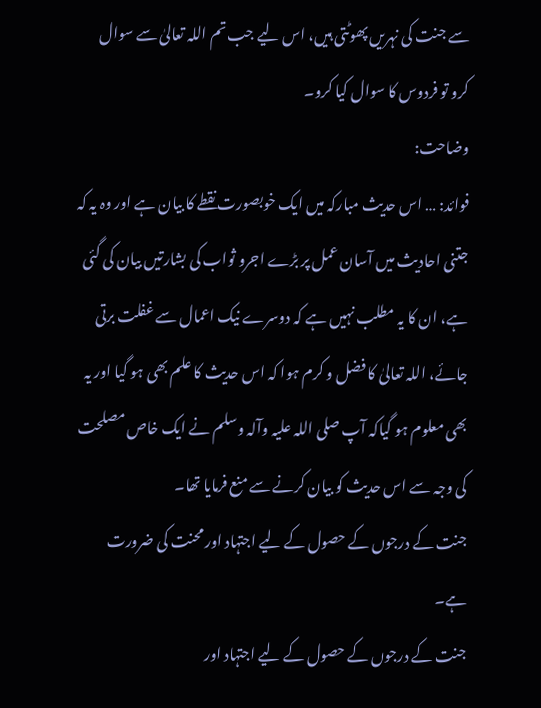سے جنت کی نہریں پھوٹتی ہیں، اس لیے جب تم اللہ تعالیٰ سے سوال کرو تو فردوس کا سوال کیا کرو۔
وضاحت:
فوائد: … اس حدیث مبارکہ میں ایک خوبصورت نقطے کا بیان ہے اور وہ یہ کہ جتنی احادیث میں آسان عمل پر بڑے اجرو ثواب کی بشارتیں بیان کی گئی ہے، ان کا یہ مطلب نہیں ہے کہ دوسرے نیک اعمال سے غفلت برتی جائے، اللہ تعالیٰ کا فضل و کرم ہوا کہ اس حدیث کا علم بھی ہو گیا اور یہ بھی معلوم ہو گیاکہ آپ صلی اللہ علیہ وآلہ وسلم نے ایک خاص مصلحت کی وجہ سے اس حدیث کو بیان کرنے سے منع فرمایا تھا۔
جنت کے درجوں کے حصول کے لیے اجتہاد اور محنت کی ضرورت ہے۔
جنت کے درجوں کے حصول کے لیے اجتہاد اور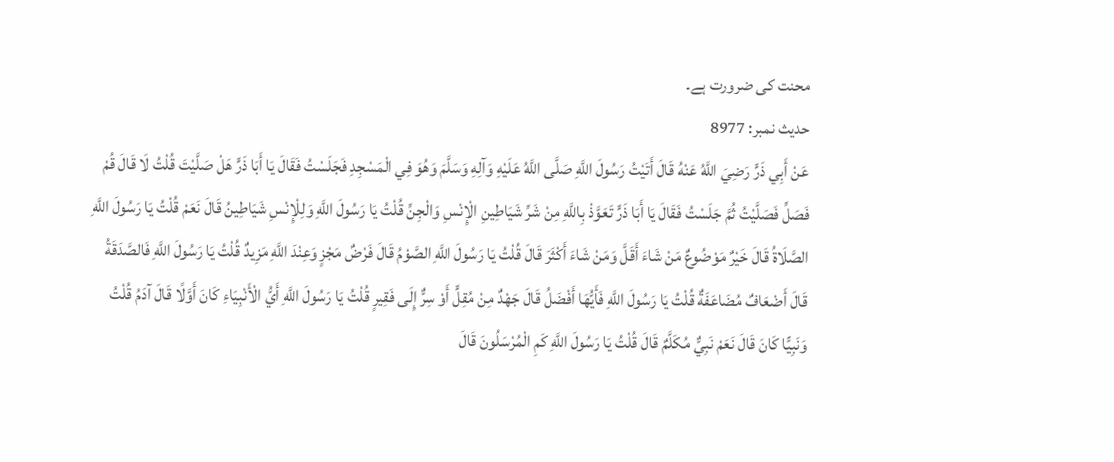محنت کی ضرورت ہے۔
حدیث نمبر: 8977
عَنْ أَبِي ذَرٍّ رَضِيَ اللَّهُ عَنْهُ قَالَ أَتَيْتُ رَسُولَ اللَّهِ صَلَّى اللَّهُ عَلَيْهِ وَآلِهِ وَسَلَّمَ وَهُوَ فِي الْمَسْجِدِ فَجَلَسْتُ فَقَالَ يَا أَبَا ذَرٍّ هَلْ صَلَّيْتَ قُلْتُ لَا قَالَ قُمْ فَصَلِّ فَصَلَّيْتُ ثُمَّ جَلَسْتُ فَقَالَ يَا أَبَا ذَرٍّ تَعَوَّذْ بِاللَّهِ مِنْ شَرِّ شَيَاطِينِ الْإِنْسِ وَالْجِنِّ قُلْتُ يَا رَسُولَ اللَّهِ وَلِلْإِنْسِ شَيَاطِينُ قَالَ نَعَمْ قُلْتُ يَا رَسُولَ اللَّهِ الصَّلَاةُ قَالَ خَيْرٌ مَوْضُوعٌ مَنْ شَاءَ أَقَلَّ وَمَنْ شَاءَ أَكْثَرَ قَالَ قُلْتُ يَا رَسُولَ اللَّهِ الصَّوْمُ قَالَ فَرْضٌ مَجْزٍ وَعِنْدَ اللَّهِ مَزِيدٌ قُلْتُ يَا رَسُولَ اللَّهِ فَالصَّدَقَةُ قَالَ أَضْعَافٌ مُضَاعَفَةٌ قُلْتُ يَا رَسُولَ اللَّهِ فَأَيُّهَا أَفْضَلُ قَالَ جَهْدٌ مِنْ مُقِلٍّ أَوْ سِرٌّ إِلَى فَقِيرٍ قُلْتُ يَا رَسُولَ اللَّهِ أَيُّ الْأَنْبِيَاءِ كَانَ أَوَّلًا قَالَ آدَمُ قُلْتُ وَنَبِيًّا كَانَ قَالَ نَعَمْ نَبِيٌّ مُكَلَّمٌ قَالَ قُلْتُ يَا رَسُولَ اللَّهِ كَمِ الْمُرْسَلُونَ قَالَ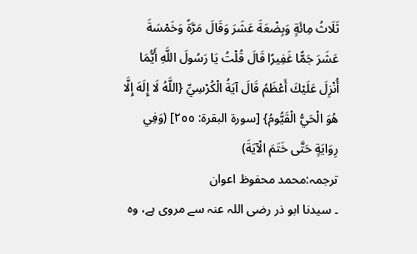ثَلَاثُ مِائَةٍ وَبِضْعَةَ عَشَرَ وَقَالَ مَرَّةً وَخَمْسَةَ عَشَرَ جَمًّا غَفِيرًا قَالَ قُلْتُ يَا رَسُولَ اللَّهِ أَيُّمَا أُنْزِلَ عَلَيْكَ أَعْظَمُ قَالَ آيَةُ الْكُرْسِيِّ {اللَّهُ لَا إِلَهَ إِلَّا هُوَ الْحَيُّ الْقَيُّومُ} [سورة البقرة: ٢٥٥] (وَفِي رِوَايَةٍ حَتَّى خَتَمَ الْآيَةَ)
ترجمہ:محمد محفوظ اعوان
۔ سیدنا ابو ذر رضی اللہ عنہ سے مروی ہے، وہ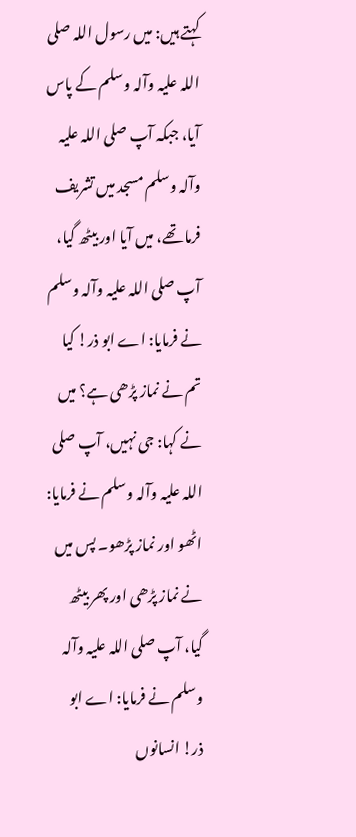کہتے ہیں: میں رسول اللہ صلی اللہ علیہ وآلہ وسلم کے پاس آیا، جبکہ آپ صلی اللہ علیہ وآلہ وسلم مسجد میں تشریف فرما تھے، میں آیا اور بیٹھ گیا، آپ صلی اللہ علیہ وآلہ وسلم نے فرمایا: اے ابو ذر! کیا تم نے نماز پڑھی ہے؟ میں نے کہا: جی نہیں، آپ صلی اللہ علیہ وآلہ وسلم نے فرمایا: اٹھو اور نماز پڑھو۔ پس میں نے نماز پڑھی اور پھر بیٹھ گیا، آپ صلی اللہ علیہ وآلہ وسلم نے فرمایا: اے ابو ذر! انسانوں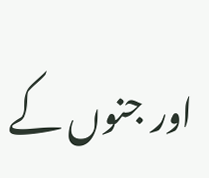اور جنوں کے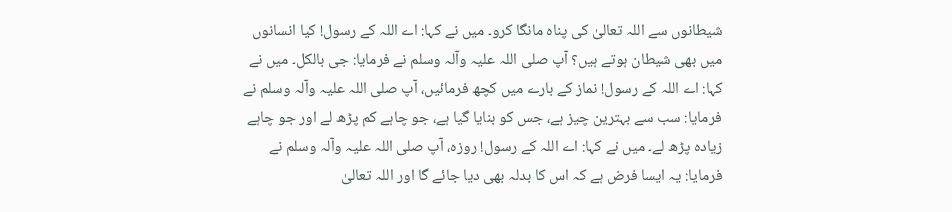شیطانوں سے اللہ تعالیٰ کی پناہ مانگا کرو۔ میں نے کہا: اے اللہ کے رسول! کیا انسانوں میں بھی شیطان ہوتے ہیں؟ آپ صلی اللہ علیہ وآلہ وسلم نے فرمایا: جی بالکل۔ میں نے کہا: اے اللہ کے رسول! نماز کے بارے میں کچھ فرمائیں، آپ صلی اللہ علیہ وآلہ وسلم نے فرمایا: سب سے بہترین چیز ہے، جس کو بنایا گیا ہے، جو چاہے کم پڑھ لے اور جو چاہے زیادہ پڑھ لے۔ میں نے کہا: اے اللہ کے رسول! روزہ، آپ صلی اللہ علیہ وآلہ وسلم نے فرمایا: یہ ایسا فرض ہے کہ اس کا بدلہ بھی دیا جائے گا اور اللہ تعالیٰ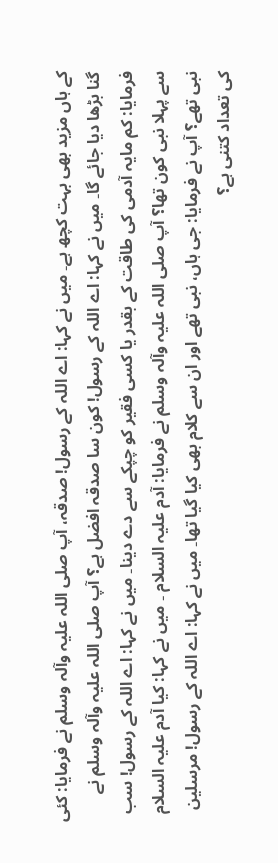کے ہاں مزید بھی بہت کچھ ہے۔ میں نے کہا: اے اللہ کے رسول! صدقہ، آپ صلی اللہ علیہ وآلہ وسلم نے فرمایا: کئی گنا بڑھا دیا جائے گا۔ میں نے کہا: اے اللہ کے رسول! کون سا صدقہ افضل ہے؟ آپ صلی اللہ علیہ وآلہ وسلم نے فرمایا: کم مایہ آدمی کی طاقت کے بقدر یا کسی فقیر کو چپکے سے دے دینا۔ میں نے کہا: اے اللہ کے رسول! سب سے پہلا نبی کون تھا؟ آپ صلی اللہ علیہ وآلہ وسلم نے فرمایا: آدم علیہ السلام ۔ میں نے کہا: کیا آدم علیہ السلام نبی تھے؟ آپ نے فرمایا: جی ہاں، نبی تھے اور ان سے کلام بھی کیا گیا تھا۔ میں نے کہا: اے اللہ کے رسول! مرسلین کی تعداد کتنی ہے؟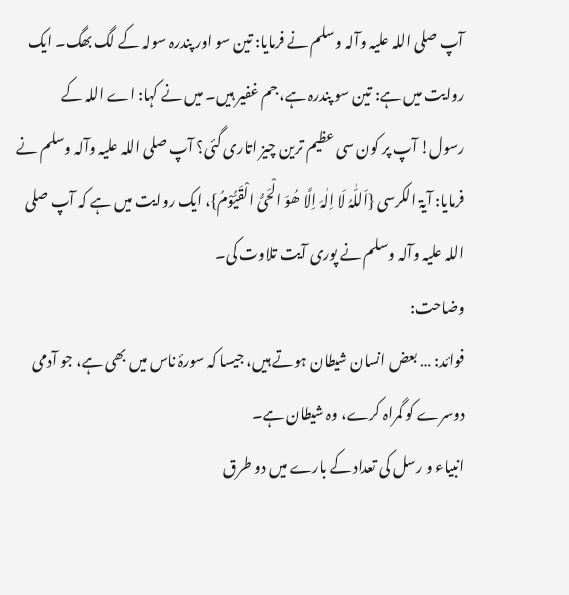آپ صلی اللہ علیہ وآلہ وسلم نے فرمایا: تین سو اور پندرہ سولہ کے لگ بھگ۔ ایک روایت میں ہے: تین سو پندرہ ہے، جم غفیر ہیں۔ میں نے کہا: اے اللہ کے رسول! آپ پر کون سی عظیم ترین چیز اتاری گئی؟ آپ صلی اللہ علیہ وآلہ وسلم نے فرمایا: آیۃ الکرسی {اَللّٰہُ لَا اِلٰہَ اِلَّا ھُوَ الْحَیُّ الْقَیُّوْمُ}، ایک روایت میں ہے کہ آپ صلی اللہ علیہ وآلہ وسلم نے پوری آیت تلاوت کی۔
وضاحت:
فوائد: … بعض انسان شیطان ہوتے ہیں، جیسا کہ سورۂ ناس میں بھی ہے، جو آدمی دوسرے کو گمراہ کرے، وہ شیطان ہے۔
انبیاء و رسل کی تعداد کے بارے میں دو طرق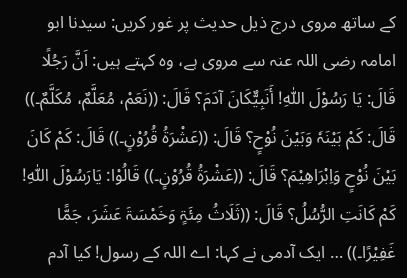کے ساتھ مروی درج ذیل حدیث پر غور کریں: سیدنا ابو امامہ رضی اللہ عنہ سے مروی ہے، وہ کہتے ہیں: اَنَّ رَجُلًا قَالَ: یَا رَسُوْلَ اللّٰہِ! أَنَبِيٌّکَانَ آدَمَ؟ قَالَ: ((نَعَمْ، مُعَلَّمٌ، مُکَلَّمٌ۔)) قَالَ: کَمْ بَیْنَہٗ وَبَیْنَ نُوْحٍ؟ قَالَ: ((عَشْرَۃُ قُرُوْنٍ۔)) قَالَ: کَمْ کَانَ بَیْنَ نُوْحٍ وَاِبْرَاھِیْمَ؟ قَالَ: ((عَشْرَۃُ قُرُوْنٍ۔)) قَالُوْا: یَارَسُوْلَ اللّٰہِ! کَمْ کَانَتِ الرُّسُلُ؟ قَالَ: ((ثَلَاثُ مِئَۃٍ وَخَمْسَۃَ عَشَرَ، جَمًّا غَفِیْرًا۔)) … ایک آدمی نے کہا: اے اللہ کے رسول! کیا آدم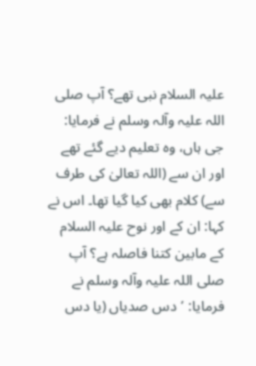علیہ السلام نبی تھے؟ آپ صلی اللہ علیہ وآلہ وسلم نے فرمایا: جی ہاں، وہ تعلیم دیے گئے تھے اور ان سے (اللہ تعالیٰ کی طرف سے) کلام بھی کیا گیا تھا۔ اس نے کہا: ان کے اور نوح علیہ السلام کے مابین کتنا فاصلہ ہے؟ آپ صلی اللہ علیہ وآلہ وسلم نے فرمایا: ’دس صدیاں (یا دس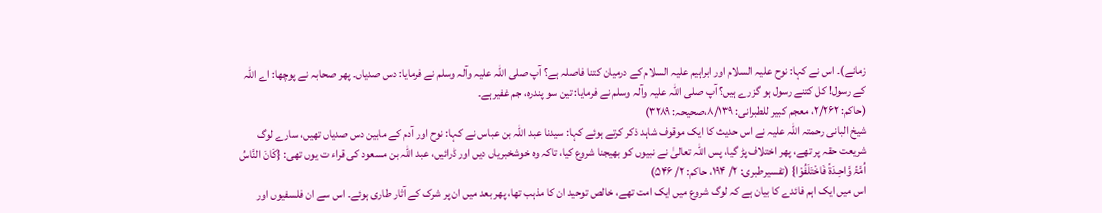زمانے)۔ اس نے کہا: نوح علیہ السلام اور ابراہیم علیہ السلام کے درمیان کتنا فاصلہ ہے؟ آپ صلی اللہ علیہ وآلہ وسلم نے فرمایا: دس صدیاں۔ پھر صحابہ نے پوچھا: اے اللہ کے رسول! کل کتنے رسول ہو گزرے ہیں؟ آپ صلی اللہ علیہ وآلہ وسلم نے فرمایا: تین سو پندرہ، جم غفیرہے۔
(حاکم: ۲/۲۶۲، معجم کبیر للطبرانی: ۸/۱۳۹،صحیحہ: ۳۲۸۹)
شیخ البانی رحمتہ اللہ علیہ نے اس حدیث کا ایک موقوف شاہد ذکر کرتے ہوئے کہا: سیدنا عبد اللہ بن عباس نے کہا: نوح اور آدم کے مابین دس صدیاں تھیں، سارے لوگ شریعت حقہ پر تھے، پھر اختلاف پڑ گیا، پس اللہ تعالیٰ نے نبیوں کو بھیجنا شروع کیا، تاکہ وہ خوشخبریاں دیں اور ڈرائیں، عبد اللہ بن مسعود کی قراء ت یوں تھی: {کَانَ النَّاسُ اُمَّۃً وَّاحِـدَۃً فَاخْتَلَفُوْا} (تفسیرطبری: ۲/ ۱۹۴، حاکم: ۲/ ۵۴۶)
اس میں ایک اہم فائدے کا بیان ہے کہ لوگ شروع میں ایک امت تھے، خالص توحید ان کا مذہب تھا، پھر بعد میں ان پر شرک کے آثار طاری ہوئے۔ اس سے ان فلسفیوں اور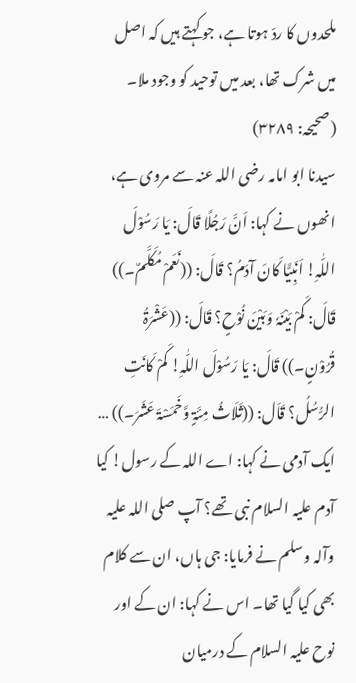ملحدوں کا ردّ ہوتا ہے، جو کہتے ہیں کہ اصل میں شرک تھا، بعد میں توحید کو وجود ملا۔ (صحیحہ: ۳۲۸۹)
سیدنا ابو امامہ رضی اللہ عنہ سے مروی ہے، انھوں نے کہا: اَنَّ رَجُلًا قَالَ: یَا رَسُوْلَ اللّٰہِ! اَنَبِیًّا کَانَ آدَمُ؟ قَالَ: ((نَعَمْ مُکَلَّمٌ۔)) قَالَ: کَمْ بَیْنَہٗ وَبَیْنَ نُوْحٍ؟ قَالَ: ((عَشْرَۃُ قُرُوْنٍ۔)) قَالَ: یَا رَسُوْلَ اللّٰہِ! کَمْ کَانَتِ الرُّسُلُ؟ قَاَل: ((ثَلَاثُ مِئَۃٍ وَّخَمَسْۃَ عَشَرَ۔)) … ایک آدمی نے کہا: اے اللہ کے رسول! کیا آدم علیہ السلام نبی تھے؟ آپ صلی اللہ علیہ وآلہ وسلم نے فرمایا: جی ہاں، ان سے کلام بھی کیا گیا تھا۔ اس نے کہا: ان کے اور نوح علیہ السلام کے درمیان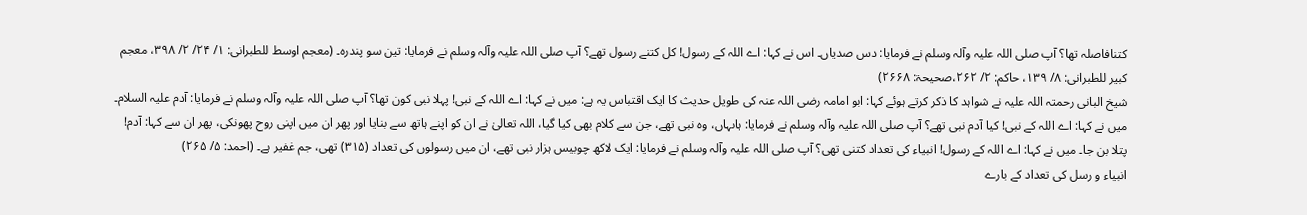کتنافاصلہ تھا؟ آپ صلی اللہ علیہ وآلہ وسلم نے فرمایا: دس صدیاں۔ اس نے کہا: اے اللہ کے رسول! کل کتنے رسول تھے؟ آپ صلی اللہ علیہ وآلہ وسلم نے فرمایا: تین سو پندرہ۔ (معجم اوسط للطبرانی: ۱/ ۲۴/ ۲/ ۳۹۸، معجم کبیر للطبرانی: ۸/ ۱۳۹، حاکم: ۲/ ۲۶۲،صحیحۃ: ۲۶۶۸)
شیخ البانی رحمتہ اللہ علیہ نے شواہد کا ذکر کرتے ہوئے کہا: ابو امامہ رضی اللہ عنہ کی طویل حدیث کا ایک اقتباس یہ ہے: میں نے کہا: اے اللہ کے نبی! پہلا نبی کون تھا؟ آپ صلی اللہ علیہ وآلہ وسلم نے فرمایا: آدم علیہ السلام۔ میں نے کہا: اے اللہ کے نبی! کیا آدم نبی تھے؟ آپ صلی اللہ علیہ وآلہ وسلم نے فرمایا: ہاںہاں، وہ نبی تھے، جن سے کلام بھی کیا گیا، اللہ تعالیٰ نے ان کو اپنے ہاتھ سے بنایا اور پھر ان میں اپنی روح پھونکی، پھر ان سے کہا: آدم! پتلا بن جا۔ میں نے کہا: اے اللہ کے رسول! انبیاء کی تعداد کتنی تھی؟ آپ صلی اللہ علیہ وآلہ وسلم نے فرمایا: ایک لاکھ چوبیس ہزار نبی تھے، ان میں رسولوں کی تعداد (۳۱۵) تھی، جم غفیر ہے۔ (احمد: ۵/ ۲۶۵)
انبیاء و رسل کی تعداد کے بارے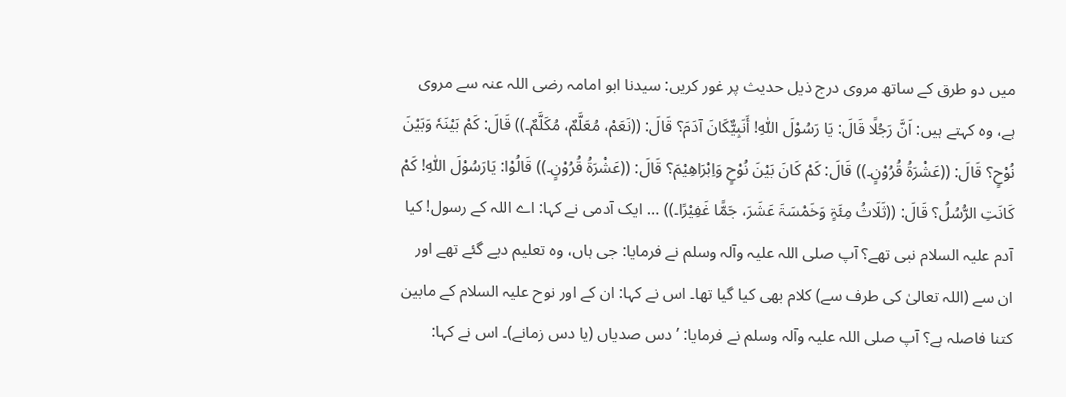میں دو طرق کے ساتھ مروی درج ذیل حدیث پر غور کریں: سیدنا ابو امامہ رضی اللہ عنہ سے مروی ہے، وہ کہتے ہیں: اَنَّ رَجُلًا قَالَ: یَا رَسُوْلَ اللّٰہِ! أَنَبِيٌّکَانَ آدَمَ؟ قَالَ: ((نَعَمْ، مُعَلَّمٌ، مُکَلَّمٌ۔)) قَالَ: کَمْ بَیْنَہٗ وَبَیْنَ نُوْحٍ؟ قَالَ: ((عَشْرَۃُ قُرُوْنٍ۔)) قَالَ: کَمْ کَانَ بَیْنَ نُوْحٍ وَاِبْرَاھِیْمَ؟ قَالَ: ((عَشْرَۃُ قُرُوْنٍ۔)) قَالُوْا: یَارَسُوْلَ اللّٰہِ! کَمْ کَانَتِ الرُّسُلُ؟ قَالَ: ((ثَلَاثُ مِئَۃٍ وَخَمْسَۃَ عَشَرَ، جَمًّا غَفِیْرًا۔)) … ایک آدمی نے کہا: اے اللہ کے رسول! کیا آدم علیہ السلام نبی تھے؟ آپ صلی اللہ علیہ وآلہ وسلم نے فرمایا: جی ہاں، وہ تعلیم دیے گئے تھے اور ان سے (اللہ تعالیٰ کی طرف سے) کلام بھی کیا گیا تھا۔ اس نے کہا: ان کے اور نوح علیہ السلام کے مابین کتنا فاصلہ ہے؟ آپ صلی اللہ علیہ وآلہ وسلم نے فرمایا: ’دس صدیاں (یا دس زمانے)۔ اس نے کہا: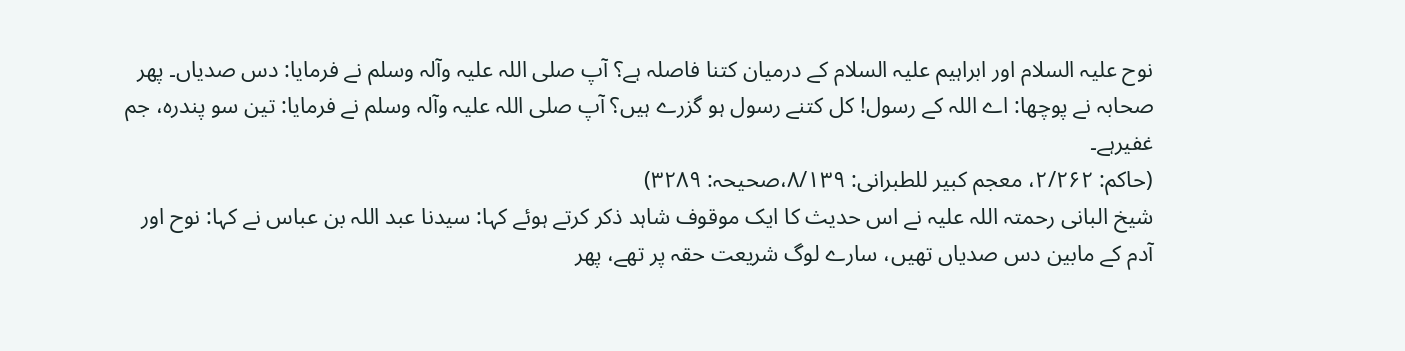نوح علیہ السلام اور ابراہیم علیہ السلام کے درمیان کتنا فاصلہ ہے؟ آپ صلی اللہ علیہ وآلہ وسلم نے فرمایا: دس صدیاں۔ پھر صحابہ نے پوچھا: اے اللہ کے رسول! کل کتنے رسول ہو گزرے ہیں؟ آپ صلی اللہ علیہ وآلہ وسلم نے فرمایا: تین سو پندرہ، جم غفیرہے۔
(حاکم: ۲/۲۶۲، معجم کبیر للطبرانی: ۸/۱۳۹،صحیحہ: ۳۲۸۹)
شیخ البانی رحمتہ اللہ علیہ نے اس حدیث کا ایک موقوف شاہد ذکر کرتے ہوئے کہا: سیدنا عبد اللہ بن عباس نے کہا: نوح اور آدم کے مابین دس صدیاں تھیں، سارے لوگ شریعت حقہ پر تھے، پھر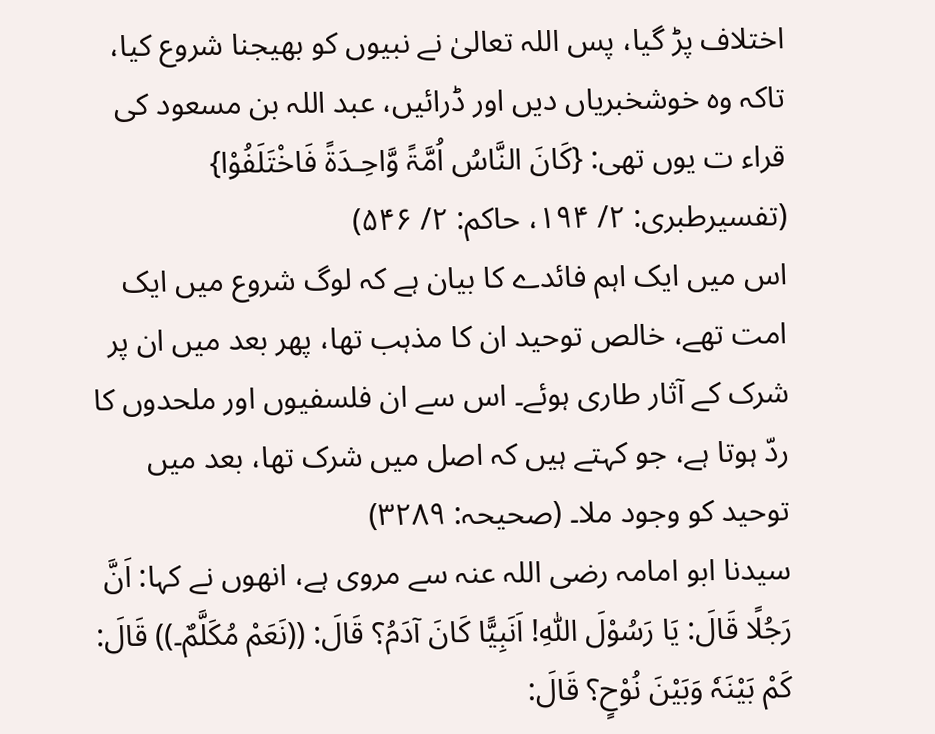اختلاف پڑ گیا، پس اللہ تعالیٰ نے نبیوں کو بھیجنا شروع کیا، تاکہ وہ خوشخبریاں دیں اور ڈرائیں، عبد اللہ بن مسعود کی قراء ت یوں تھی: {کَانَ النَّاسُ اُمَّۃً وَّاحِـدَۃً فَاخْتَلَفُوْا} (تفسیرطبری: ۲/ ۱۹۴، حاکم: ۲/ ۵۴۶)
اس میں ایک اہم فائدے کا بیان ہے کہ لوگ شروع میں ایک امت تھے، خالص توحید ان کا مذہب تھا، پھر بعد میں ان پر شرک کے آثار طاری ہوئے۔ اس سے ان فلسفیوں اور ملحدوں کا ردّ ہوتا ہے، جو کہتے ہیں کہ اصل میں شرک تھا، بعد میں توحید کو وجود ملا۔ (صحیحہ: ۳۲۸۹)
سیدنا ابو امامہ رضی اللہ عنہ سے مروی ہے، انھوں نے کہا: اَنَّ رَجُلًا قَالَ: یَا رَسُوْلَ اللّٰہِ! اَنَبِیًّا کَانَ آدَمُ؟ قَالَ: ((نَعَمْ مُکَلَّمٌ۔)) قَالَ: کَمْ بَیْنَہٗ وَبَیْنَ نُوْحٍ؟ قَالَ: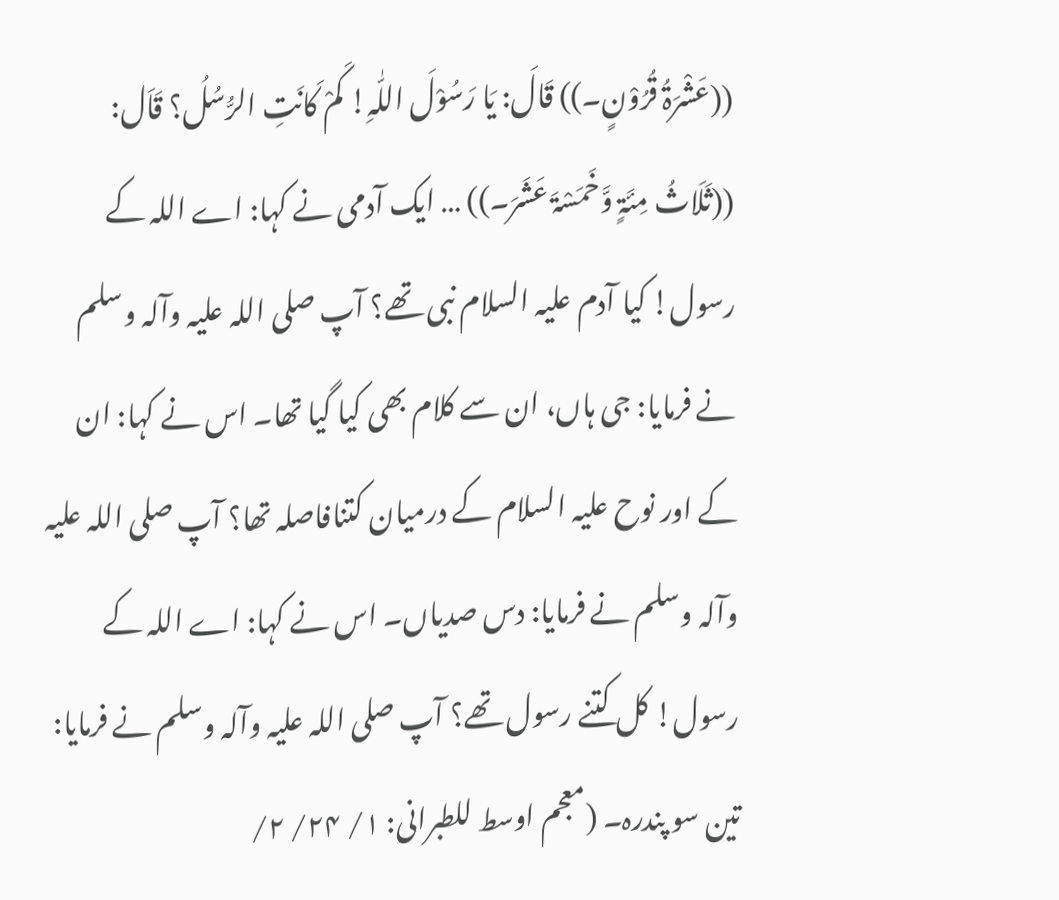((عَشْرَۃُ قُرُوْنٍ۔)) قَالَ: یَا رَسُوْلَ اللّٰہِ! کَمْ کَانَتِ الرُّسُلُ؟ قَاَل: ((ثَلَاثُ مِئَۃٍ وَّخَمَسْۃَ عَشَرَ۔)) … ایک آدمی نے کہا: اے اللہ کے رسول! کیا آدم علیہ السلام نبی تھے؟ آپ صلی اللہ علیہ وآلہ وسلم نے فرمایا: جی ہاں، ان سے کلام بھی کیا گیا تھا۔ اس نے کہا: ان کے اور نوح علیہ السلام کے درمیان کتنافاصلہ تھا؟ آپ صلی اللہ علیہ وآلہ وسلم نے فرمایا: دس صدیاں۔ اس نے کہا: اے اللہ کے رسول! کل کتنے رسول تھے؟ آپ صلی اللہ علیہ وآلہ وسلم نے فرمایا: تین سو پندرہ۔ (معجم اوسط للطبرانی: ۱/ ۲۴/ ۲/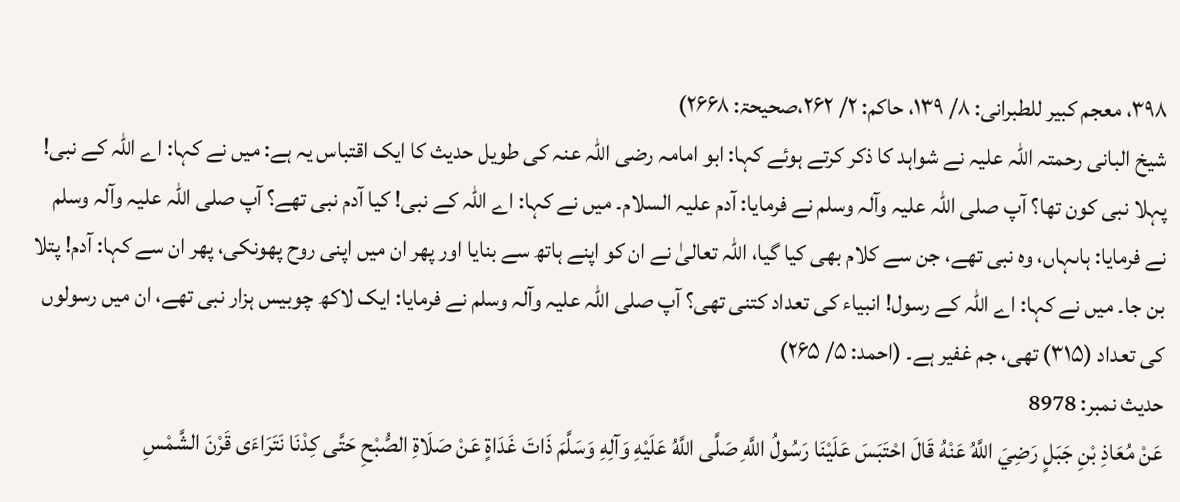۳۹۸، معجم کبیر للطبرانی: ۸/ ۱۳۹، حاکم: ۲/ ۲۶۲،صحیحۃ: ۲۶۶۸)
شیخ البانی رحمتہ اللہ علیہ نے شواہد کا ذکر کرتے ہوئے کہا: ابو امامہ رضی اللہ عنہ کی طویل حدیث کا ایک اقتباس یہ ہے: میں نے کہا: اے اللہ کے نبی! پہلا نبی کون تھا؟ آپ صلی اللہ علیہ وآلہ وسلم نے فرمایا: آدم علیہ السلام۔ میں نے کہا: اے اللہ کے نبی! کیا آدم نبی تھے؟ آپ صلی اللہ علیہ وآلہ وسلم نے فرمایا: ہاںہاں، وہ نبی تھے، جن سے کلام بھی کیا گیا، اللہ تعالیٰ نے ان کو اپنے ہاتھ سے بنایا اور پھر ان میں اپنی روح پھونکی، پھر ان سے کہا: آدم! پتلا بن جا۔ میں نے کہا: اے اللہ کے رسول! انبیاء کی تعداد کتنی تھی؟ آپ صلی اللہ علیہ وآلہ وسلم نے فرمایا: ایک لاکھ چوبیس ہزار نبی تھے، ان میں رسولوں کی تعداد (۳۱۵) تھی، جم غفیر ہے۔ (احمد: ۵/ ۲۶۵)
حدیث نمبر: 8978
عَنْ مُعَاذِ بْنِ جَبَلٍ رَضِيَ اللَّهُ عَنْهُ قَالَ احْتَبَسَ عَلَيْنَا رَسُولُ اللَّهِ صَلَّى اللَّهُ عَلَيْهِ وَآلِهِ وَسَلَّمَ ذَاتَ غَدَاةٍ عَنْ صَلَاةِ الصُّبْحِ حَتَّى كِدْنَا نَتَرَاءَى قَرْنَ الشَّمْسِ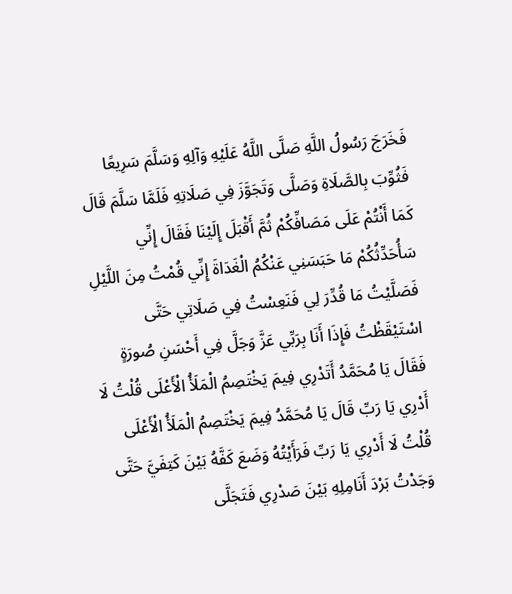فَخَرَجَ رَسُولُ اللَّهِ صَلَّى اللَّهُ عَلَيْهِ وَآلِهِ وَسَلَّمَ سَرِيعًا فَثُوِّبَ بِالصَّلَاةِ وَصَلَّى وَتَجَوَّزَ فِي صَلَاتِهِ فَلَمَّا سَلَّمَ قَالَ كَمَا أَنْتُمْ عَلَى مَصَافِّكُمْ ثُمَّ أَقْبَلَ إِلَيْنَا فَقَالَ إِنِّي سَأُحَدِّثُكُمْ مَا حَبَسَنِي عَنْكُمُ الْغَدَاةَ إِنِّي قُمْتُ مِنَ اللَّيْلِ فَصَلَّيْتُ مَا قُدِّرَ لِي فَنَعِسْتُ فِي صَلَاتِي حَتَّى اسْتَيْقَظْتُ فَإِذَا أَنَا بِرَبِّي عَزَّ وَجَلَّ فِي أَحْسَنِ صُورَةٍ فَقَالَ يَا مُحَمَّدُ أَتَدْرِي فِيمَ يَخْتَصِمُ الْمَلَأُ الْأَعْلَى قُلْتُ لَا أَدْرِي يَا رَبِّ قَالَ يَا مُحَمَّدُ فِيمَ يَخْتَصِمُ الْمَلَأُ الْأَعْلَى قُلْتُ لَا أَدْرِي يَا رَبِّ فَرَأَيْتُهُ وَضَعَ كَفَّهُ بَيْنَ كَتِفَيَّ حَتَّى وَجَدْتُ بَرْدَ أَنَامِلِهِ بَيْنَ صَدْرِي فَتَجَلَّى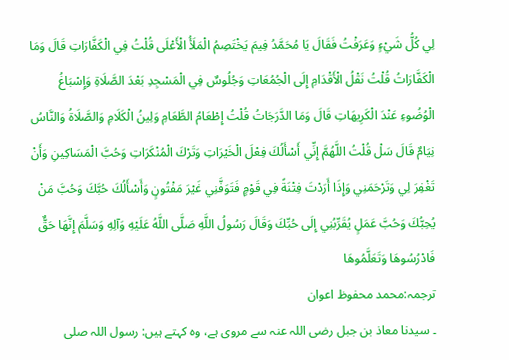لِي كُلُّ شَيْءٍ وَعَرَفْتُ فَقَالَ يَا مُحَمَّدُ فِيمَ يَخْتَصِمُ الْمَلَأُ الْأَعْلَى قُلْتُ فِي الْكَفَّارَاتِ قَالَ وَمَا الْكَفَّارَاتُ قُلْتُ نَقْلُ الْأَقْدَامِ إِلَى الْجُمُعَاتِ وَجُلُوسٌ فِي الْمَسْجِدِ بَعْدَ الصَّلَاةِ وَإِسْبَاغُ الْوُضُوءِ عَنْدَ الْكَرِيهَاتِ قَالَ وَمَا الدَّرَجَاتُ قُلْتُ إِطْعَامُ الطَّعَامِ وَلِينُ الْكَلَامِ وَالصَّلَاةُ وَالنَّاسُ نِيَامٌ قَالَ سَلْ قُلْتُ اللَّهُمَّ إِنِّي أَسْأَلُكَ فِعْلَ الْخَيْرَاتِ وَتَرْكَ الْمُنْكَرَاتِ وَحُبَّ الْمَسَاكِينِ وَأَنْ تَغْفِرَ لِي وَتَرْحَمَنِي وَإِذَا أَرَدْتَ فِتْنَةً فِي قَوْمٍ فَتَوَفَّنِي غَيْرَ مَفْتُونٍ وَأَسْأَلُكَ حُبَّكَ وَحُبَّ مَنْ يُحِبُّكَ وَحُبَّ عَمَلٍ يُقَرِّبُنِي إِلَى حُبِّكَ وَقَالَ رَسُولُ اللَّهِ صَلَّى اللَّهُ عَلَيْهِ وَآلِهِ وَسَلَّمَ إِنَّهَا حَقٌّ فَادْرُسُوهَا وَتَعَلَّمُوهَا
ترجمہ:محمد محفوظ اعوان
۔ سیدنا معاذ بن جبل رضی اللہ عنہ سے مروی ہے، وہ کہتے ہیں: رسول اللہ صلی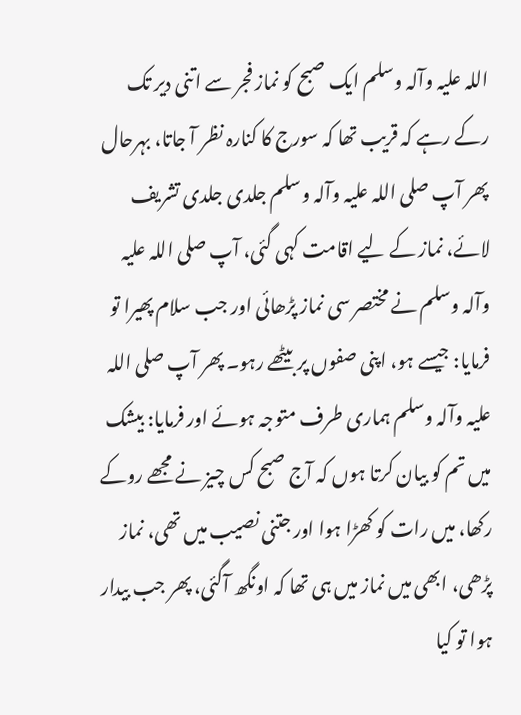اللہ علیہ وآلہ وسلم ایک صبح کو نماز فجر سے اتنی دیر تک رکے رہے کہ قریب تھا کہ سورج کا کنارہ نظر آ جاتا، بہرحال پھر آپ صلی اللہ علیہ وآلہ وسلم جلدی جلدی تشریف لائے، نماز کے لیے اقامت کہی گئی، آپ صلی اللہ علیہ وآلہ وسلم نے مختصر سی نماز پڑھائی اور جب سلام پھیرا تو فرمایا: جیسے ہو، اپنی صفوں پر بیٹھے رہو۔ پھر آپ صلی اللہ علیہ وآلہ وسلم ہماری طرف متوجہ ہوئے اور فرمایا: بیشک میں تم کو بیان کرتا ہوں کہ آج صبح کس چیز نے مجھے روکے رکھا، میں رات کو کھڑا ہوا اور جتنی نصیب میں تھی، نماز پڑھی، ابھی میں نماز میں ہی تھا کہ اونگھ آگئی، پھر جب بیدار ہوا تو کیا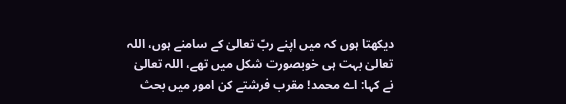دیکھتا ہوں کہ میں اپنے ربّ تعالیٰ کے سامنے ہوں، اللہ تعالیٰ بہت ہی خوبصورت شکل میں تھے، اللہ تعالیٰ نے کہا: اے محمد! مقرب فرشتے کن امور میں بحث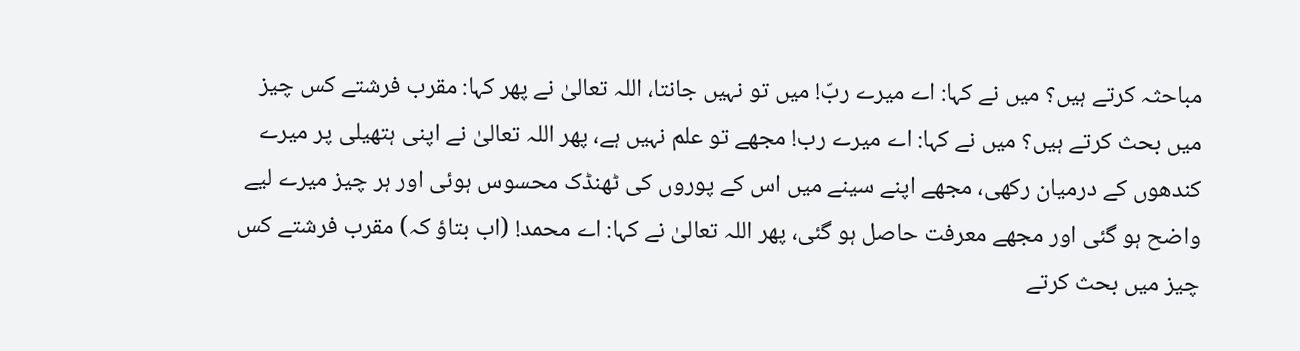مباحثہ کرتے ہیں؟ میں نے کہا: اے میرے ربّ! میں تو نہیں جانتا، اللہ تعالیٰ نے پھر کہا: مقرب فرشتے کس چیز میں بحث کرتے ہیں؟ میں نے کہا: اے میرے رب! مجھے تو علم نہیں ہے، پھر اللہ تعالیٰ نے اپنی ہتھیلی پر میرے کندھوں کے درمیان رکھی، مجھے اپنے سینے میں اس کے پوروں کی ٹھنڈک محسوس ہوئی اور ہر چیز میرے لیے واضح ہو گئی اور مجھے معرفت حاصل ہو گئی، پھر اللہ تعالیٰ نے کہا: اے محمد! (اب بتاؤ کہ) مقرب فرشتے کس چیز میں بحث کرتے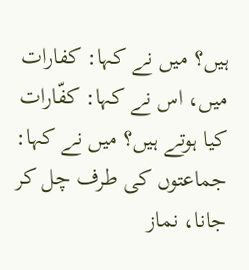ہیں؟ میں نے کہا: کفارات میں، اس نے کہا: کفّارات کیا ہوتے ہیں؟ میں نے کہا: جماعتوں کی طرف چل کر جانا، نماز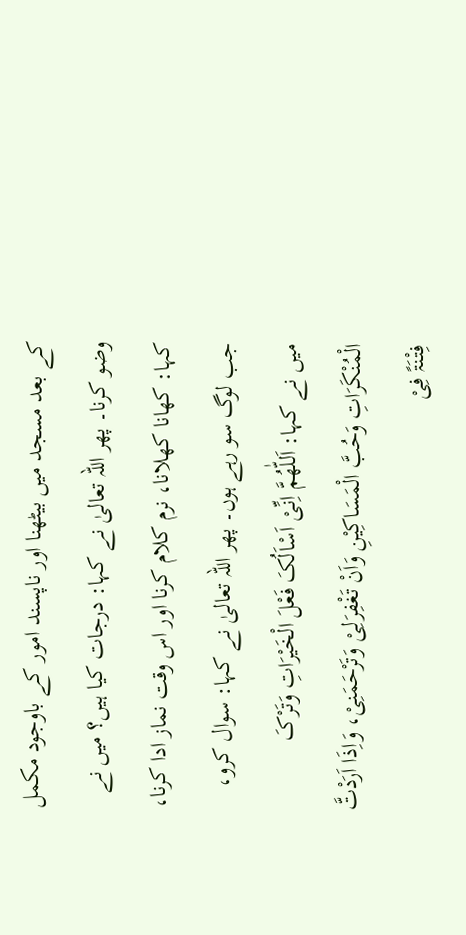کے بعد مسجد میں بیٹھنا اور ناپسند امور کے باوجود مکمل وضو کرنا۔ پھر اللہ تعالیٰ نے کہا: درجات کیا ہیں؟ میں نے کہا: کھانا کھلانا، نرم کلام کرنا اور اس وقت نماز ادا کرنا، جب لوگ سو رہے ہوں۔ پھر اللہ تعالیٰ نے کہا: سوال کرو، میں نے کہا: اَللّٰھُمَّ اِنِّیْ اَسْاَلُکَ فَعْلَ الْخَیْرَاتِ وَتَرْکَ الْمُنْکَرَاتِ وَحُبَّ الْمَسَاکِیْنِ وَاَنْ تَغْفِرَلِیْ وَتَرْحَمَنِیْ، وَاِذَا اَرَدْتَّ فِتْنَۃً فِیْ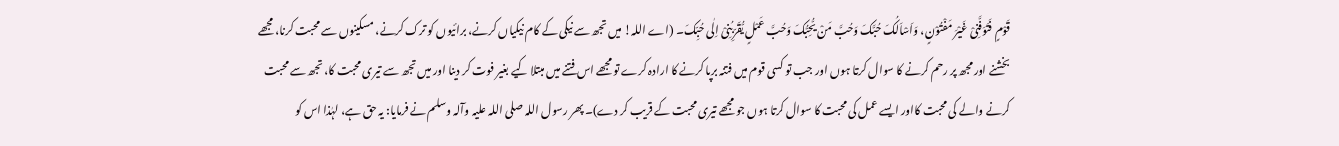قَوْمٍ فَتَوَفَّنِیْ غَیْرَ مَفْتُوْنٍ، وَاَسْاَلُکَ حُبَّکَ وَحُبَّ مَنْ یُّحِبُّکَ وَحُبَّ عَمْلٍ یُّقَرِّبُنِیْ اِلٰی حُبِّکَ۔ (اے اللہ! میں تجھ سے نیکی کے کام نیکیاں کرنے، برائیوں کو ترک کرنے، مسکینوں سے محبت کرنا، مجھے بخشنے اور مجھ پر رحم کرنے کا سوال کرتا ہوں اور جب تو کسی قوم میں فتنہ برپا کرنے کا ارادہ کرے تو مجھے اس فتنے میں مبتلا کیے بغیر فوت کر دینا اور میں تجھ سے تیری محبت کا، تجھ سے محبت کرنے والے کی محبت کااور ایسے عمل کی محبت کا سوال کرتا ہوں جو مجھے تیری محبت کے قریب کر دے)۔ پھر رسول اللہ صلی اللہ علیہ وآلہ وسلم نے فرمایا: یہ حق ہے، لہٰذا اس کو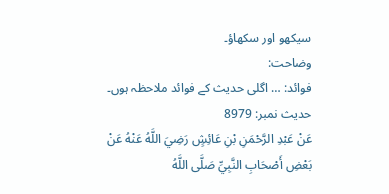سیکھو اور سکھاؤ۔
وضاحت:
فوائد: … اگلی حدیث کے فوائد ملاحظہ ہوں۔
حدیث نمبر: 8979
عَنْ عَبْدِ الرَّحْمَنِ بْنِ عَائِشٍ رَضِيَ اللَّهُ عَنْهُ عَنْ بَعْضِ أَصْحَابِ النَّبِيِّ صَلَّى اللَّهُ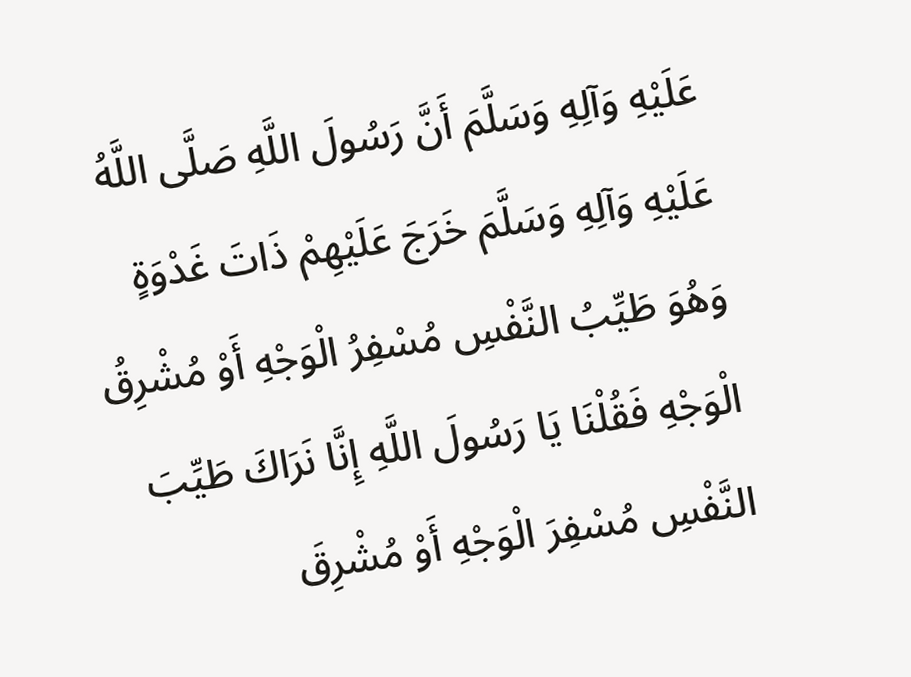عَلَيْهِ وَآلِهِ وَسَلَّمَ أَنَّ رَسُولَ اللَّهِ صَلَّى اللَّهُ عَلَيْهِ وَآلِهِ وَسَلَّمَ خَرَجَ عَلَيْهِمْ ذَاتَ غَدْوَةٍ وَهُوَ طَيِّبُ النَّفْسِ مُسْفِرُ الْوَجْهِ أَوْ مُشْرِقُ الْوَجْهِ فَقُلْنَا يَا رَسُولَ اللَّهِ إِنَّا نَرَاكَ طَيِّبَ النَّفْسِ مُسْفِرَ الْوَجْهِ أَوْ مُشْرِقَ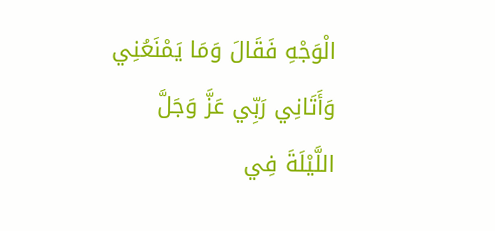الْوَجْهِ فَقَالَ وَمَا يَمْنَعُنِي وَأَتَانِي رَبِّي عَزَّ وَجَلَّ اللَّيْلَةَ فِي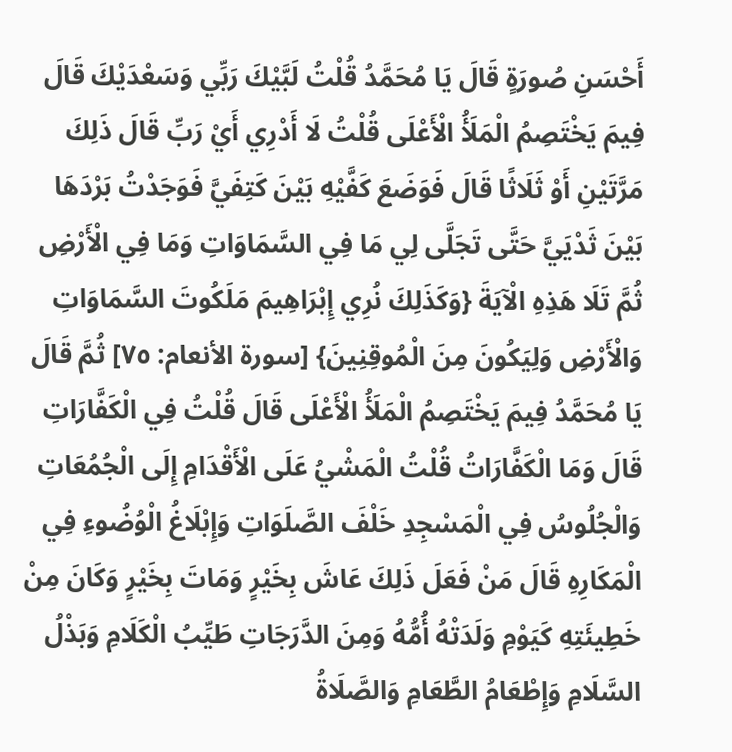أَحْسَنِ صُورَةٍ قَالَ يَا مُحَمَّدُ قُلْتُ لَبَّيْكَ رَبِّي وَسَعْدَيْكَ قَالَ فِيمَ يَخْتَصِمُ الْمَلَأُ الْأَعْلَى قُلْتُ لَا أَدْرِي أَيْ رَبِّ قَالَ ذَلِكَ مَرَّتَيْنِ أَوْ ثَلَاثًا قَالَ فَوَضَعَ كَفَّيْهِ بَيْنَ كَتِفَيَّ فَوَجَدْتُ بَرْدَهَا بَيْنَ ثَدْيَيَّ حَتَّى تَجَلَّى لِي مَا فِي السَّمَاوَاتِ وَمَا فِي الْأَرْضِ ثُمَّ تَلَا هَذِهِ الْآيَةَ {وَكَذَلِكَ نُرِي إِبْرَاهِيمَ مَلَكُوتَ السَّمَاوَاتِ وَالْأَرْضِ وَلِيَكُونَ مِنَ الْمُوقِنِينَ} [سورة الأنعام: ٧٥] ثُمَّ قَالَ يَا مُحَمَّدُ فِيمَ يَخْتَصِمُ الْمَلَأُ الْأَعْلَى قَالَ قُلْتُ فِي الْكَفَّارَاتِ قَالَ وَمَا الْكَفَّارَاتُ قُلْتُ الْمَشْيُ عَلَى الْأَقْدَامِ إِلَى الْجُمُعَاتِ وَالْجُلُوسُ فِي الْمَسْجِدِ خَلْفَ الصَّلَوَاتِ وَإِبْلَاغُ الْوُضُوءِ فِي الْمَكَارِهِ قَالَ مَنْ فَعَلَ ذَلِكَ عَاشَ بِخَيْرٍ وَمَاتَ بِخَيْرٍ وَكَانَ مِنْ خَطِيئَتِهِ كَيَوْمِ وَلَدَتْهُ أُمُّهُ وَمِنَ الدَّرَجَاتِ طَيِّبُ الْكَلَامِ وَبَذْلُ السَّلَامِ وَإِطْعَامُ الطَّعَامِ وَالصَّلَاةُ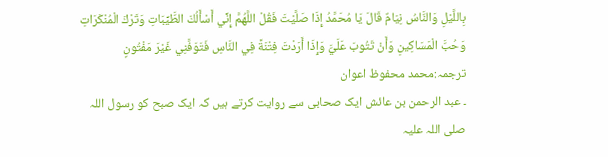بِاللَّيْلِ وَالنَّاسُ نِيَامٌ قَالَ يَا مُحَمَّدُ إِذَا صَلَّيْتَ فَقُلْ اللَّهُمَّ إِنِّي أَسْأَلُكَ الطَّيِّبَاتِ وَتَرْكَ الْمُنْكَرَاتِ وَحُبَّ الْمَسَاكِينِ وَأَنْ تَتُوبَ عَلَيَّ وَإِذَا أَرَدْتَ فِتْنَةً فِي النَّاسِ فَتَوَفَّنِي غَيْرَ مَفْتُونٍ
ترجمہ:محمد محفوظ اعوان
۔ عبد الرحمن بن عائش ایک صحابی سے روایت کرتے ہیں کہ ایک صبح کو رسول اللہ صلی اللہ علیہ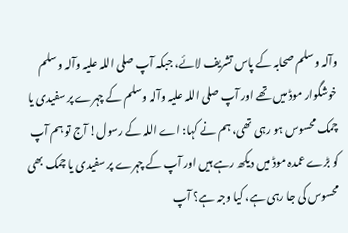وآلہ وسلم صحابہ کے پاس تشریف لائے، جبکہ آپ صلی اللہ علیہ وآلہ وسلم خوشگوار موڈ میں تھے اور آپ صلی اللہ علیہ وآلہ وسلم کے چہرے پر سفیدی یا چمک محسوس ہو رہی تھی، ہم نے کہا: اے اللہ کے رسول! آج تو ہم آپ کو بڑے عمدہ موڈ میں دیکھ رہے ہیں اور آپ کے چہرے پر سفیدی یا چمک بھی محسوس کی جا رہی ہے، کیا وجہ ہے؟ آپ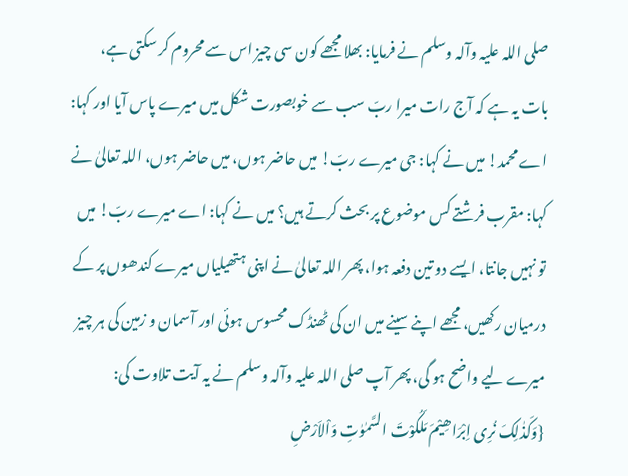صلی اللہ علیہ وآلہ وسلم نے فرمایا: بھلا مجھے کون سی چیز اس سے محروم کر سکتی ہے، بات یہ ہے کہ آج رات میرا ربّ سب سے خوبصورت شکل میں میرے پاس آیا اور کہا: اے محمد! میں نے کہا: جی میرے ربّ! میں حاضر ہوں، میں حاضر ہوں، اللہ تعالیٰ نے کہا: مقرب فرشتے کس موضوع پر بحث کرتے ہیں؟ میں نے کہا: اے میرے ربّ! میں تو نہیں جانتا، ایسے دو تین دفعہ ہوا، پھر اللہ تعالیٰ نے اپنی ہتھیلیاں میرے کندھوں پر کے درمیان رکھیں، مجھے اپنے سینے میں ان کی ٹھنڈک محسوس ہوئی اور آسمان و زمین کی ہر چیز میرے لیے واضح ہو گی، پھر آپ صلی اللہ علیہ وآلہ وسلم نے یہ آیت تلاوت کی: {وَکَذٰلِکَ نُرِی اِبْرَاھِیْمَ مَلَکُوْتَ السَّمٰوٰتِ وَاْلاَرْضِ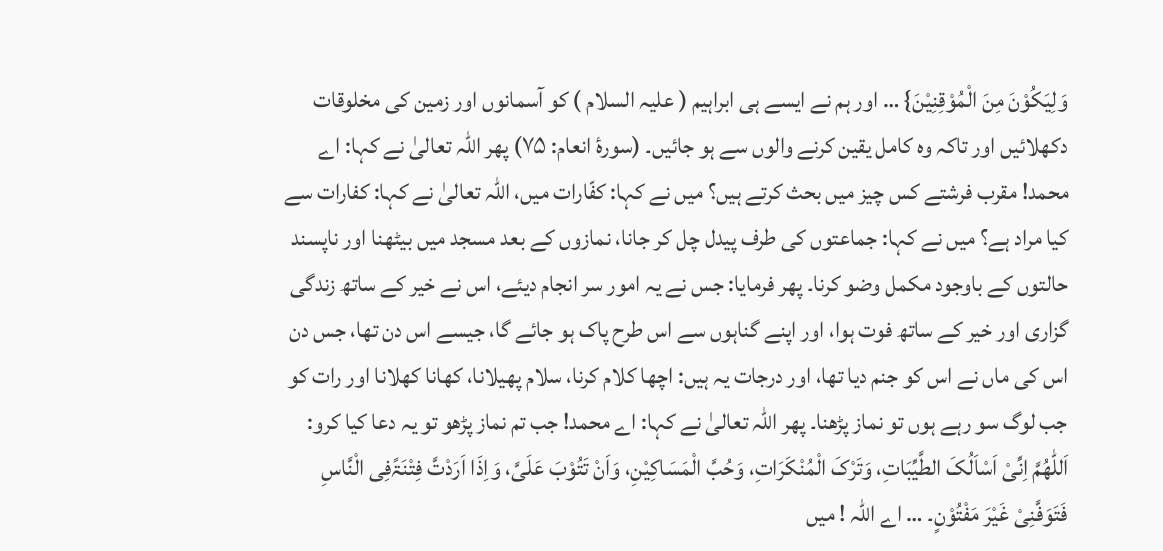وَلِیَکُوْنَ مِنَ الْمُوْقِنِیْنَ} … اور ہم نے ایسے ہی ابراہیم ( علیہ السلام ) کو آسمانوں اور زمین کی مخلوقات دکھلائیں اور تاکہ وہ کامل یقین کرنے والوں سے ہو جائیں۔ (سورۂ انعام: ۷۵) پھر اللہ تعالیٰ نے کہا: اے محمد! مقرب فرشتے کس چیز میں بحث کرتے ہیں؟ میں نے کہا: کفّارات میں، اللہ تعالیٰ نے کہا: کفارات سے کیا مراد ہے؟ میں نے کہا: جماعتوں کی طرف پیدل چل کر جانا، نمازوں کے بعد مسجد میں بیٹھنا اور ناپسند حالتوں کے باوجود مکمل وضو کرنا۔ پھر فرمایا: جس نے یہ امور سر انجام دیئے، اس نے خیر کے ساتھ زندگی گزاری اور خیر کے ساتھ فوت ہوا، اور اپنے گناہوں سے اس طرح پاک ہو جائے گا، جیسے اس دن تھا، جس دن اس کی ماں نے اس کو جنم دیا تھا، اور درجات یہ ہیں: اچھا کلام کرنا، سلام پھیلانا، کھانا کھلانا اور رات کو جب لوگ سو رہے ہوں تو نماز پڑھنا۔ پھر اللہ تعالیٰ نے کہا: اے محمد! جب تم نماز پڑھو تو یہ دعا کیا کرو: اَللّٰھُمَّ اِنِّیْ اَسْاَلُکَ الطَّیِّبَاتِ، وَتَرْکَ الْمُنْکَرَاتِ، وَحُبَّ الْمَسَاکِیْنِ، وَاَنْ تَتُوْبَ عَلَیَّ، وَاِذَا اَرَدْتَّ فِتْنَۃًفِی الْنَّاسِ فَتَوَفَّنِیْ غَیْرَ مَفْتُوْنٍ۔ … اے اللہ ! میں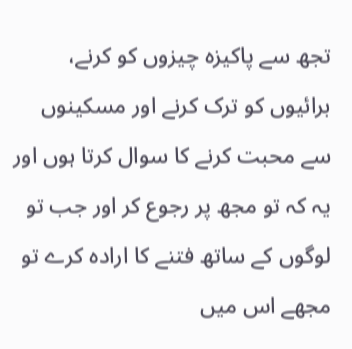تجھ سے پاکیزہ چیزوں کو کرنے، برائیوں کو ترک کرنے اور مسکینوں سے محبت کرنے کا سوال کرتا ہوں اور یہ کہ تو مجھ پر رجوع کر اور جب تو لوگوں کے ساتھ فتنے کا ارادہ کرے تو مجھے اس میں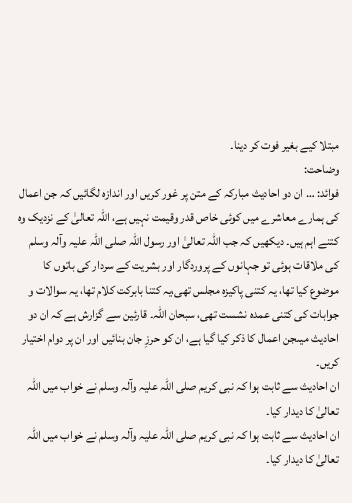مبتلا کیے بغیر فوت کر دینا۔
وضاحت:
فوائد: … ان دو احادیث مبارکہ کے متن پر غور کریں اور اندازہ لگائیں کہ جن اعمال کی ہمارے معاشرے میں کوئی خاص قدر وقیمت نہیں ہے، اللہ تعالیٰ کے نزدیک وہ کتنے اہم ہیں۔ دیکھیں کہ جب اللہ تعالیٰ اور رسول اللہ صلی اللہ علیہ وآلہ وسلم کی ملاقات ہوئی تو جہانوں کے پروردگار اور بشریت کے سردار کی باتوں کا موضوع کیا تھا، یہ کتنی پاکیزہ مجلس تھی،یہ کتنا بابرکت کلام تھا، یہ سوالات و جوابات کی کتنی عمدہ نشست تھی، سبحان اللہ۔ قارئین سے گزارش ہے کہ ان دو احادیث میںجن اعمال کا ذکر کیا گیا ہے، ان کو حرزِ جان بنائیں اور ان پر دوام اختیار کریں۔
ان احادیث سے ثابت ہوا کہ نبی کریم صلی اللہ علیہ وآلہ وسلم نے خواب میں اللہ تعالیٰ کا دیدار کیا۔
ان احادیث سے ثابت ہوا کہ نبی کریم صلی اللہ علیہ وآلہ وسلم نے خواب میں اللہ تعالیٰ کا دیدار کیا۔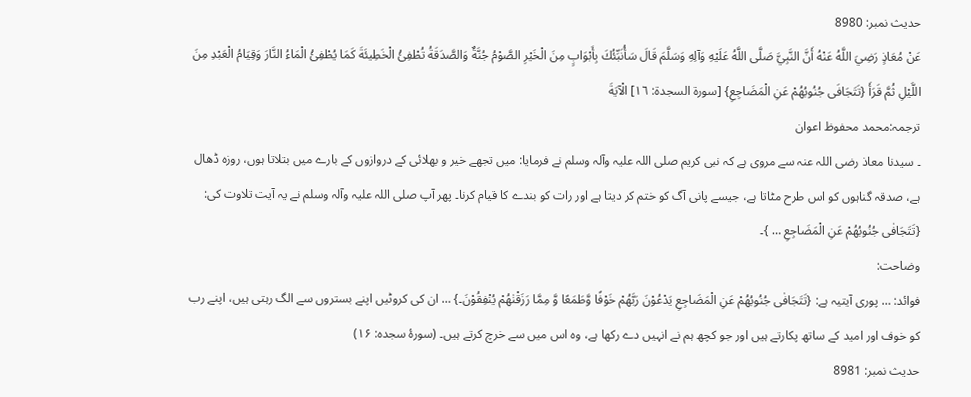حدیث نمبر: 8980
عَنْ مُعَاذٍ رَضِيَ اللَّهُ عَنْهُ أَنَّ النَّبِيَّ صَلَّى اللَّهُ عَلَيْهِ وَآلِهِ وَسَلَّمَ قَالَ سَأُنَبِّئُكَ بِأَبْوَابٍ مِنَ الْخَيْرِ الصَّوْمُ جُنَّةٌ وَالصَّدَقَةُ تُطْفِئُ الْخَطِيئَةَ كَمَا يُطْفِئُ الْمَاءُ النَّارَ وَقِيَامُ الْعَبْدِ مِنَ اللَّيْلِ ثُمَّ قَرَأَ {تَتَجَافَى جُنُوبُهُمْ عَنِ الْمَضَاجِعِ} [سورة السجدة: ١٦] الْآيَةَ
ترجمہ:محمد محفوظ اعوان
۔ سیدنا معاذ رضی اللہ عنہ سے مروی ہے کہ نبی کریم صلی اللہ علیہ وآلہ وسلم نے فرمایا: میں تجھے خیر و بھلائی کے دروازوں کے بارے میں بتلاتا ہوں، روزہ ڈھال ہے، صدقہ گناہوں کو اس طرح مٹاتا ہے، جیسے پانی آگ کو ختم کر دیتا ہے اور رات کو بندے کا قیام کرنا۔ پھر آپ صلی اللہ علیہ وآلہ وسلم نے یہ آیت تلاوت کی: {تَتَجَافٰی جُنُوبُھُمْ عَنِ الْمَضَاجِعِ … }۔
وضاحت:
فوائد: … پوری آیتیہ ہے: {تَتَجَافٰی جُنُوبُھُمْ عَنِ الْمَضَاجِعِ یَدْعُوْنَ رَبَّھُمْ خَوْفًا وَّطَمَعًا وَّ مِمَّا رَزَقْنٰھُمْ یُنْفِقُوْنَ۔} … ان کی کروٹیں اپنے بستروں سے الگ رہتی ہیں، اپنے رب کو خوف اور امید کے ساتھ پکارتے ہیں اور جو کچھ ہم نے انہیں دے رکھا ہے، وہ اس میں سے خرچ کرتے ہیں۔ (سورۂ سجدہ: ۱۶)
حدیث نمبر: 8981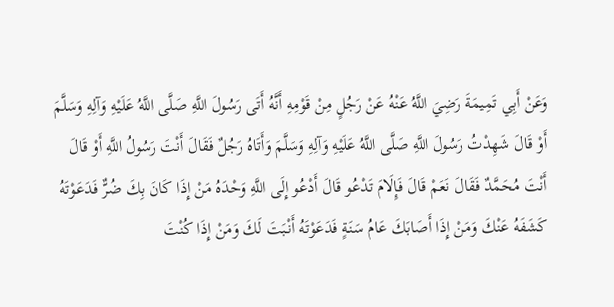وَعَنْ أَبِي تَمِيمَةَ رَضِيَ اللَّهُ عَنْهُ عَنْ رَجُلٍ مِنْ قَوْمِهِ أَنَّهُ أَتَى رَسُولَ اللَّهِ صَلَّى اللَّهُ عَلَيْهِ وَآلِهِ وَسَلَّمَ أَوْ قَالَ شَهِدْتُ رَسُولَ اللَّهِ صَلَّى اللَّهُ عَلَيْهِ وَآلِهِ وَسَلَّمَ وَأَتَاهُ رَجُلٌ فَقَالَ أَنْتَ رَسُولُ اللَّهِ أَوْ قَالَ أَنْتَ مُحَمَّدٌ فَقَالَ نَعَمْ قَالَ فَإِلَامَ تَدْعُو قَالَ أَدْعُو إِلَى اللَّهِ وَحْدَهُ مَنْ إِذَا كَانَ بِكَ ضُرٌّ فَدَعَوْتَهُ كَشَفَهُ عَنْكَ وَمَنْ إِذَا أَصَابَكَ عَامُ سَنَةٍ فَدَعَوْتَهُ أَنْبَتَ لَكَ وَمَنْ إِذَا كُنْتَ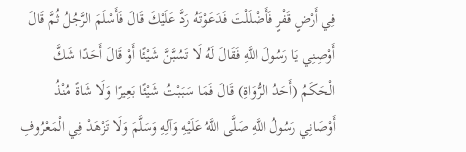فِي أَرْضٍ قَفْرٍ فَأَضْلَلْتَ فَدَعَوْتَهُ رَدَّ عَلَيْكَ قَالَ فَأَسْلَمَ الرَّجُلُ ثُمَّ قَالَ أَوْصِنِي يَا رَسُولَ اللَّهِ فَقَالَ لَهُ لَا تَسُبَّنَّ شَيْئًا أَوْ قَالَ أَحَدًا شَكَّ الْحَكَمُ (أَحَدُ الرُّوَاةِ) قَالَ فَمَا سَبَبْتُ شَيْئًا بَعِيرًا وَلَا شَاةً مُنْذُ أَوْصَانِي رَسُولُ اللَّهِ صَلَّى اللَّهُ عَلَيْهِ وَآلِهِ وَسَلَّمَ وَلَا تَزْهَدْ فِي الْمَعْرُوفِ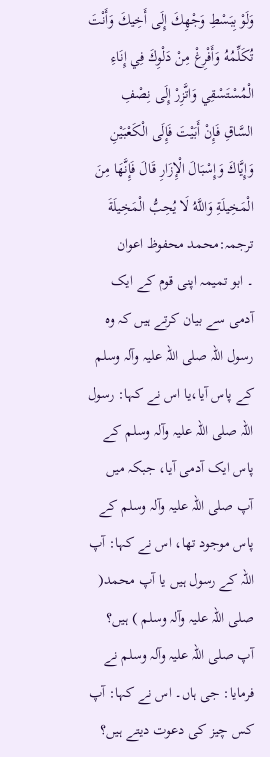وَلَوْ بِبَسْطِ وَجْهِكَ إِلَى أَخِيكَ وَأَنْتَ تُكَلِّمُهُ وَأَفْرِغْ مِنْ دَلْوِكَ فِي إِنَاءِ الْمُسْتَسْقِي وَاتَّزِرْ إِلَى نِصْفِ السَّاقِ فَإِنْ أَبَيْتَ فَإِلَى الْكَعْبَيْنِ وَإِيَّاكَ وَإِسْبَالَ الْإِزَارِ قَالَ فَإِنَّهَا مِنَ الْمَخِيلَةِ وَاللَّهُ لَا يُحِبُّ الْمَخِيلَةَ
ترجمہ:محمد محفوظ اعوان
۔ ابو تمیمہ اپنی قوم کے ایک آدمی سے بیان کرتے ہیں کہ وہ رسول اللہ صلی اللہ علیہ وآلہ وسلم کے پاس آیا،یا اس نے کہا: رسول اللہ صلی اللہ علیہ وآلہ وسلم کے پاس ایک آدمی آیا، جبکہ میں آپ صلی اللہ علیہ وآلہ وسلم کے پاس موجود تھا، اس نے کہا: آپ اللہ کے رسول ہیں یا آپ محمد( صلی اللہ علیہ وآلہ وسلم ) ہیں؟ آپ صلی اللہ علیہ وآلہ وسلم نے فرمایا: جی ہاں۔ اس نے کہا: آپ کس چیز کی دعوت دیتے ہیں؟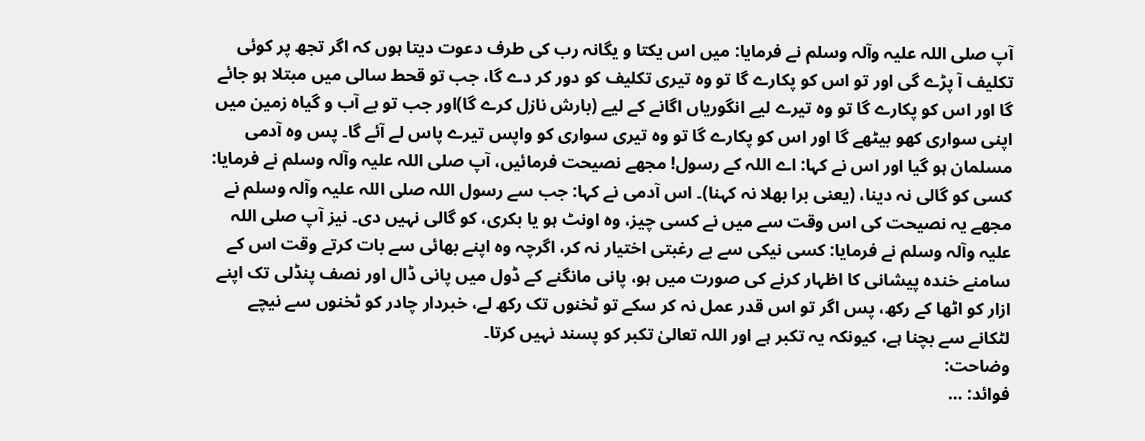آپ صلی اللہ علیہ وآلہ وسلم نے فرمایا: میں اس یکتا و یگانہ رب کی طرف دعوت دیتا ہوں کہ اگر تجھ پر کوئی تکلیف آ پڑے گی اور تو اس کو پکارے گا تو وہ تیری تکلیف کو دور کر دے گا، جب تو قحط سالی میں مبتلا ہو جائے گا اور اس کو پکارے گا تو وہ تیرے لیے انگوریاں اگانے کے لیے (بارش نازل کرے گا)اور جب تو بے آب و گیاہ زمین میں اپنی سواری کھو بیٹھے گا اور اس کو پکارے گا تو وہ تیری سواری کو واپس تیرے پاس لے آئے گا۔ پس وہ آدمی مسلمان ہو گیا اور اس نے کہا: اے اللہ کے رسول! مجھے نصیحت فرمائیں، آپ صلی اللہ علیہ وآلہ وسلم نے فرمایا: کسی کو گالی نہ دینا، (یعنی برا بھلا نہ کہنا)۔ اس آدمی نے کہا: جب سے رسول اللہ صلی اللہ علیہ وآلہ وسلم نے مجھے یہ نصیحت کی اس وقت سے میں نے کسی چیز، وہ اونٹ ہو یا بکری، کو گالی نہیں دی۔ نیز آپ صلی اللہ علیہ وآلہ وسلم نے فرمایا: کسی نیکی سے بے رغبتی اختیار نہ کر، اگرچہ وہ اپنے بھائی سے بات کرتے وقت اس کے سامنے خندہ پیشانی کا اظہار کرنے کی صورت میں ہو، پانی مانگنے کے ڈول میں پانی ڈال اور نصف پنڈلی تک اپنے ازار کو اٹھا کے رکھ، پس اگر تو اس قدر عمل نہ کر سکے تو ٹخنوں تک رکھ لے، خبردار چادر کو ٹخنوں سے نیچے لٹکانے سے بچنا ہے، کیونکہ یہ تکبر ہے اور اللہ تعالیٰ تکبر کو پسند نہیں کرتا۔
وضاحت:
فوائد: …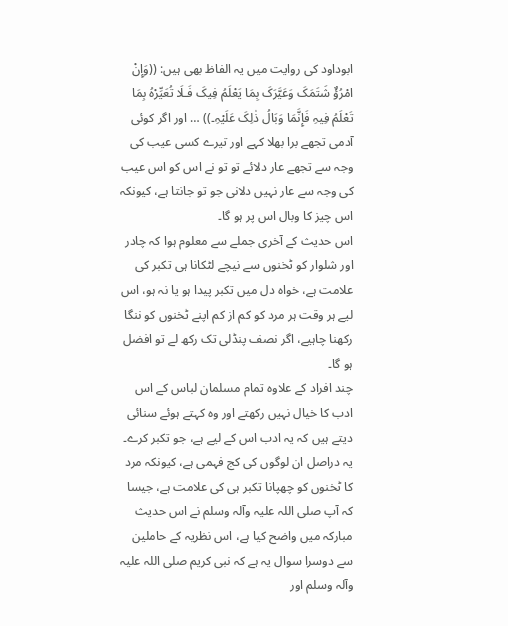ابوداود کی روایت میں یہ الفاظ بھی ہیں: ((وَإِنْ امْرُؤٌ شَتَمَکَ وَعَیَّرَکَ بِمَا یَعْلَمُ فِیکَ فَـلَا تُعَیِّرْہُ بِمَا تَعْلَمُ فِیہِ فَإِنَّمَا وَبَالُ ذٰلِکَ عَلَیْہِ۔)) … اور اگر کوئی آدمی تجھے برا بھلا کہے اور تیرے کسی عیب کی وجہ سے تجھے عار دلائے تو تو نے اس کو اس عیب کی وجہ سے عار نہیں دلانی جو تو جانتا ہے، کیونکہ اس چیز کا وبال اس پر ہو گا۔
اس حدیث کے آخری جملے سے معلوم ہوا کہ چادر اور شلوار کو ٹخنوں سے نیچے لٹکانا ہی تکبر کی علامت ہے، خواہ دل میں تکبر پیدا ہو یا نہ ہو، اس لیے ہر وقت ہر مرد کو کم از کم اپنے ٹخنوں کو ننگا رکھنا چاہیے، اگر نصف پنڈلی تک رکھ لے تو افضل ہو گا۔
چند افراد کے علاوہ تمام مسلمان لباس کے اس ادب کا خیال نہیں رکھتے اور وہ کہتے ہوئے سنائی دیتے ہیں کہ یہ ادب اس کے لیے ہے، جو تکبر کرے۔ یہ دراصل ان لوگوں کی کج فہمی ہے، کیونکہ مرد کا ٹخنوں کو چھپانا تکبر ہی کی علامت ہے، جیسا کہ آپ صلی اللہ علیہ وآلہ وسلم نے اس حدیث مبارکہ میں واضح کیا ہے، اس نظریہ کے حاملین سے دوسرا سوال یہ ہے کہ نبی کریم صلی اللہ علیہ وآلہ وسلم اور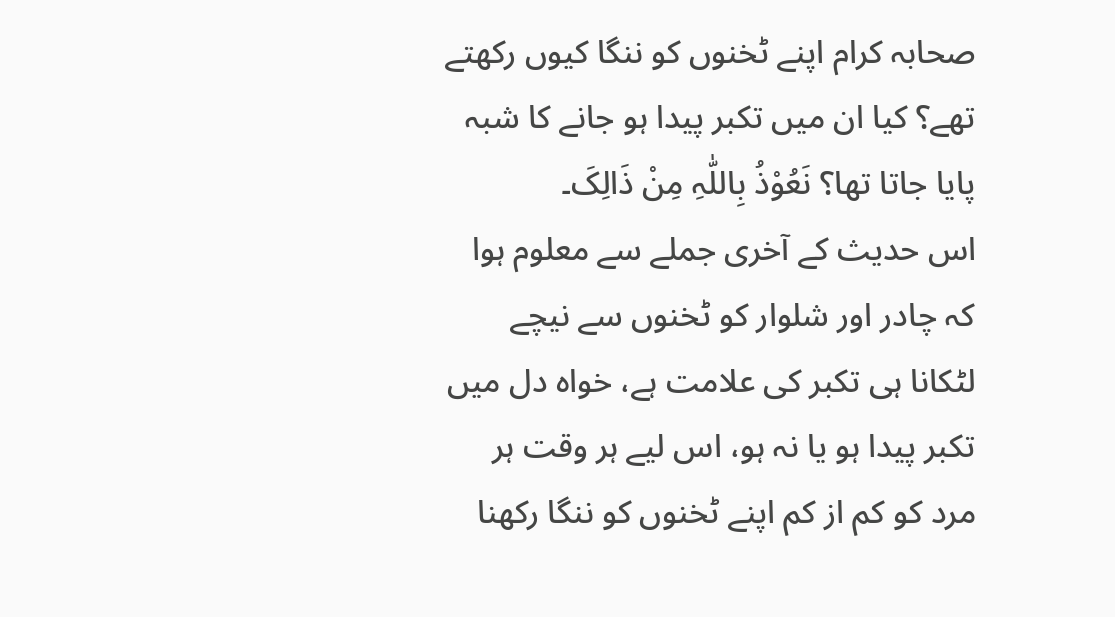صحابہ کرام اپنے ٹخنوں کو ننگا کیوں رکھتے تھے؟ کیا ان میں تکبر پیدا ہو جانے کا شبہ پایا جاتا تھا؟ نَعُوْذُ بِاللّٰہِ مِنْ ذَالِکَ۔
اس حدیث کے آخری جملے سے معلوم ہوا کہ چادر اور شلوار کو ٹخنوں سے نیچے لٹکانا ہی تکبر کی علامت ہے، خواہ دل میں تکبر پیدا ہو یا نہ ہو، اس لیے ہر وقت ہر مرد کو کم از کم اپنے ٹخنوں کو ننگا رکھنا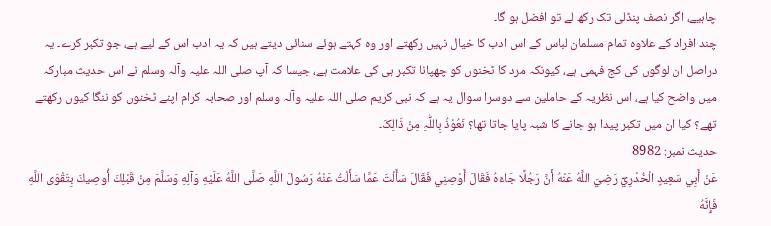چاہیے، اگر نصف پنڈلی تک رکھ لے تو افضل ہو گا۔
چند افراد کے علاوہ تمام مسلمان لباس کے اس ادب کا خیال نہیں رکھتے اور وہ کہتے ہوئے سنائی دیتے ہیں کہ یہ ادب اس کے لیے ہے، جو تکبر کرے۔ یہ دراصل ان لوگوں کی کج فہمی ہے، کیونکہ مرد کا ٹخنوں کو چھپانا تکبر ہی کی علامت ہے، جیسا کہ آپ صلی اللہ علیہ وآلہ وسلم نے اس حدیث مبارکہ میں واضح کیا ہے، اس نظریہ کے حاملین سے دوسرا سوال یہ ہے کہ نبی کریم صلی اللہ علیہ وآلہ وسلم اور صحابہ کرام اپنے ٹخنوں کو ننگا کیوں رکھتے تھے؟ کیا ان میں تکبر پیدا ہو جانے کا شبہ پایا جاتا تھا؟ نَعُوْذُ بِاللّٰہِ مِنْ ذَالِکَ۔
حدیث نمبر: 8982
عَنْ أَبِي سَعِيدٍ الْخُدْرِيِّ رَضِيَ اللَّهُ عَنْهُ أَنَّ رَجُلًا جَاءَهُ فَقَالَ أَوْصِنِي فَقَالَ سَأَلْتَ عَمَّا سَأَلْتُ عَنْهُ رَسُولَ اللَّهِ صَلَّى اللَّهُ عَلَيْهِ وَآلِهِ وَسَلَّمَ مِنْ قَبْلِكَ أُوصِيكَ بِتَقْوَى اللَّهِ فَإِنَّهُ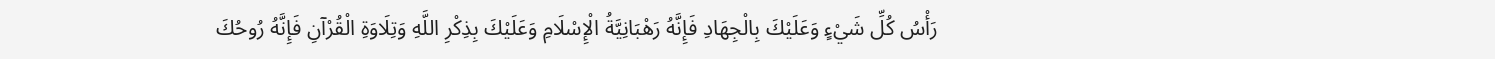رَأْسُ كُلِّ شَيْءٍ وَعَلَيْكَ بِالْجِهَادِ فَإِنَّهُ رَهْبَانِيَّةُ الْإِسْلَامِ وَعَلَيْكَ بِذِكْرِ اللَّهِ وَتِلَاوَةِ الْقُرْآنِ فَإِنَّهُ رُوحُكَ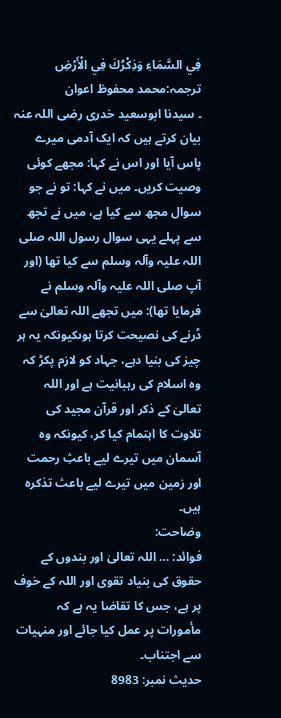فِي السَّمَاءِ وَذِكْرُكَ فِي الْأَرْضِ
ترجمہ:محمد محفوظ اعوان
۔ سیدنا ابوسعید خدری رضی اللہ عنہ بیان کرتے ہیں کہ ایک آدمی میرے پاس آیا اور اس نے کہا: مجھے کوئی وصیت کریں۔ میں نے کہا: تو نے جو سوال مجھ سے کیا ہے، میں نے تجھ سے پہلے یہی سوال رسول اللہ صلی اللہ علیہ وآلہ وسلم سے کیا تھا (اور آپ صلی اللہ علیہ وآلہ وسلم نے فرمایا تھا): میں تجھے اللہ تعالیٰ سے ڈرنے کی نصیحت کرتا ہوںکیونکہ یہ ہر چیز کی بنیا دہے، جہاد کو لازم پکڑ کہ وہ اسلام کی رہبانیت ہے اور اللہ تعالیٰ کے ذکر اور قرآن مجید کی تلاوت کا اہتمام کیا کر، کیونکہ وہ آسمان میں تیرے لیے باعثِ رحمت اور زمین میں تیرے لیے باعث تذکرہ ہیں۔
وضاحت:
فوائد: … اللہ تعالیٰ اور بندوں کے حقوق کی بنیاد تقوی اور اللہ کے خوف پر ہے، جس کا تقاضا یہ ہے کہ مأمورات پر عمل کیا جائے اور منہیات سے اجتناب۔
حدیث نمبر: 8983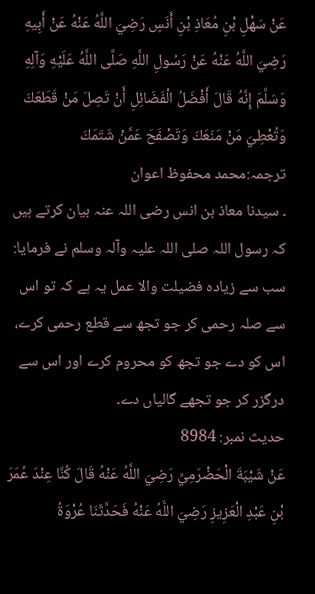عَنْ سَهْلِ بْنِ مُعَاذِ بْنِ أَنَسٍ رَضِيَ اللَّهُ عَنْهُ عَنْ أَبِيهِ رَضِيَ اللَّهُ عَنْهُ عَنْ رَسُولِ اللَّهِ صَلَّى اللَّهُ عَلَيْهِ وَآلِهِ وَسَلَّمَ إِنَّهُ قَالَ أَفْضَلُ الْفَضَائِلِ أَنْ تَصِلَ مَنْ قَطَعَكَ وَتُعْطِيَ مَنْ مَنَعَكَ وَتَصْفَحَ عَمَّنْ شَتَمَكَ
ترجمہ:محمد محفوظ اعوان
۔ سیدنا معاذ بن انس رضی اللہ عنہ بیان کرتے ہیں کہ رسول اللہ صلی اللہ علیہ وآلہ وسلم نے فرمایا: سب سے زیادہ فضیلت والا عمل یہ ہے کہ تو اس سے صلہ رحمی کر جو تجھ سے قطع رحمی کرے، اس کو دے جو تجھ کو محروم کرے اور اس سے درگزر کر جو تجھے گالیاں دے۔
حدیث نمبر: 8984
عَنْ شَيْبَةَ الْحَضْرَمِيِّ رَضِيَ اللَّهُ عَنْهُ قَالَ كُنَّا عِنْدَ عُمَرَ بْنِ عَبْدِ الْعَزِيزِ رَضِيَ اللَّهُ عَنْهُ فَحَدَّثَنَا عُرْوَةُ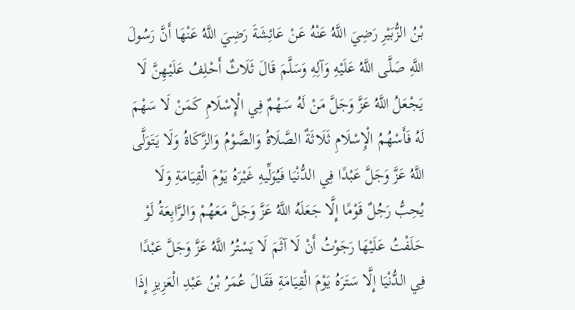بْنُ الزُّبَيْرِ رَضِيَ اللَّهُ عَنْهُ عَنْ عَائِشَةَ رَضِيَ اللَّهُ عَنْهَا أَنَّ رَسُولَ اللَّهِ صَلَّى اللَّهُ عَلَيْهِ وَآلِهِ وَسَلَّمَ قَالَ ثَلَاثٌ أَحْلِفُ عَلَيْهِنَّ لَا يَجْعَلُ اللَّهُ عَزَّ وَجَلَّ مَنْ لَهُ سَهْمٌ فِي الْإِسْلَامِ كَمَنْ لَا سَهْمَ لَهُ فَأَسْهُمُ الْإِسْلَامِ ثَلَاثَةٌ الصَّلَاةُ وَالصَّوْمُ وَالزَّكَاةُ وَلَا يَتَوَلَّى اللَّهُ عَزَّ وَجَلَّ عَبْدًا فِي الدُّنْيَا فَيُوَلِّيهِ غَيْرَهُ يَوْمَ الْقِيَامَةِ وَلَا يُحِبُّ رَجُلٌ قَوْمًا إِلَّا جَعَلَهُ اللَّهُ عَزَّ وَجَلَّ مَعَهُمْ وَالرَّابِعَةُ لَوْ حَلَفْتُ عَلَيْهَا رَجَوْتُ أَنْ لَا آثَمَ لَا يَسْتُرُ اللَّهُ عَزَّ وَجَلَّ عَبْدًا فِي الدُّنْيَا إِلَّا سَتَرَهُ يَوْمَ الْقِيَامَةِ فَقَالَ عُمَرُ بْنُ عَبْدِ الْعَزِيزِ إِذَا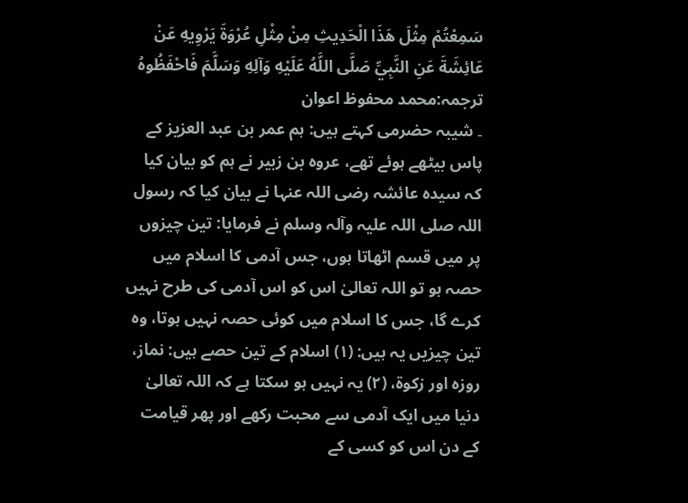سَمِعْتُمْ مِثْلَ هَذَا الْحَدِيثِ مِنْ مِثْلِ عُرْوَةَ يَرْوِيهِ عَنْ عَائِشَةَ عَنِ النَّبِيِّ صَلَّى اللَّهُ عَلَيْهِ وَآلِهِ وَسَلَّمَ فَاحْفَظُوهُ
ترجمہ:محمد محفوظ اعوان
۔ شیبہ حضرمی کہتے ہیں: ہم عمر بن عبد العزیز کے پاس بیٹھے ہوئے تھے، عروہ بن زبیر نے ہم کو بیان کیا کہ سیدہ عائشہ رضی اللہ عنہا نے بیان کیا کہ رسول اللہ صلی اللہ علیہ وآلہ وسلم نے فرمایا: تین چیزوں پر میں قسم اٹھاتا ہوں، جس آدمی کا اسلام میں حصہ ہو تو اللہ تعالیٰ اس کو اس آدمی کی طرح نہیں کرے گا، جس کا اسلام میں کوئی حصہ نہیں ہوتا، وہ تین چیزیں یہ ہیں: (۱) اسلام کے تین حصے ہیں: نماز، روزہ اور زکوۃ، (۲) یہ نہیں ہو سکتا ہے کہ اللہ تعالیٰ دنیا میں ایک آدمی سے محبت رکھے اور پھر قیامت کے دن اس کو کسی کے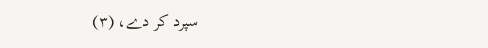سپرد کر دے، (۳)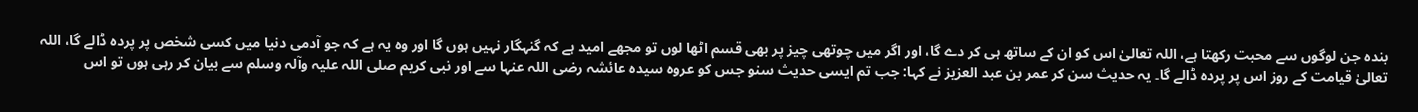بندہ جن لوگوں سے محبت رکھتا ہے، اللہ تعالیٰ اس کو ان کے ساتھ ہی کر دے گا، اور اگر میں چوتھی چیز پر بھی قسم اٹھا لوں تو مجھے امید ہے کہ گنہگار نہیں ہوں گا اور وہ یہ ہے کہ جو آدمی دنیا میں کسی شخص پر پردہ ڈالے گا، اللہ تعالیٰ قیامت کے روز اس پر پردہ ڈالے گا۔ یہ حدیث سن کر عمر بن عبد العزیز نے کہا: جب تم ایسی حدیث سنو جس کو عروہ سیدہ عائشہ رضی اللہ عنہا سے اور نبی کریم صلی اللہ علیہ وآلہ وسلم سے بیان کر رہی ہوں تو اس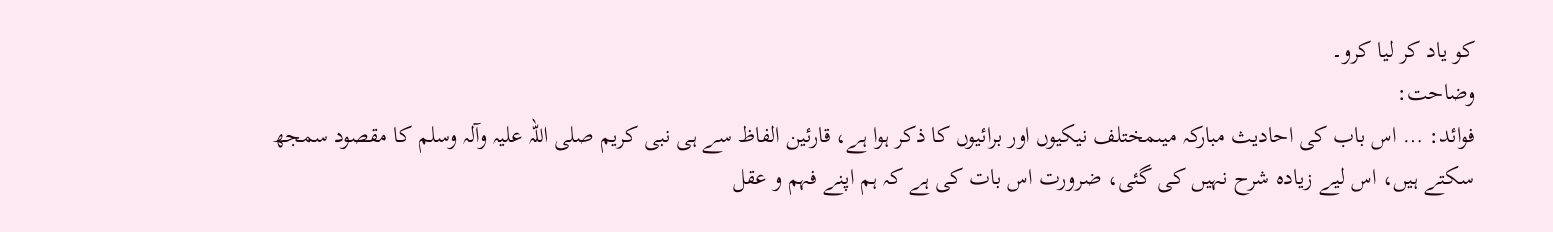کو یاد کر لیا کرو۔
وضاحت:
فوائد: … اس باب کی احادیث مبارکہ میںمختلف نیکیوں اور برائیوں کا ذکر ہوا ہے، قارئین الفاظ سے ہی نبی کریم صلی اللہ علیہ وآلہ وسلم کا مقصود سمجھ سکتے ہیں، اس لیے زیادہ شرح نہیں کی گئی، ضرورت اس بات کی ہے کہ ہم اپنے فہم و عقل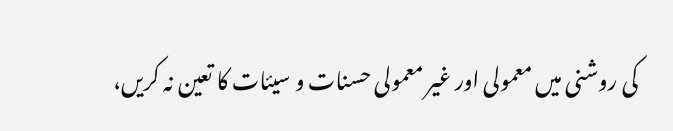کی روشنی میں معمولی اور غیر معمولی حسنات و سیئات کا تعین نہ کریں،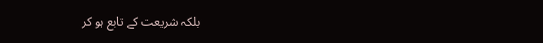بلکہ شریعت کے تابع ہو کر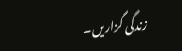زندگی گزاریں۔